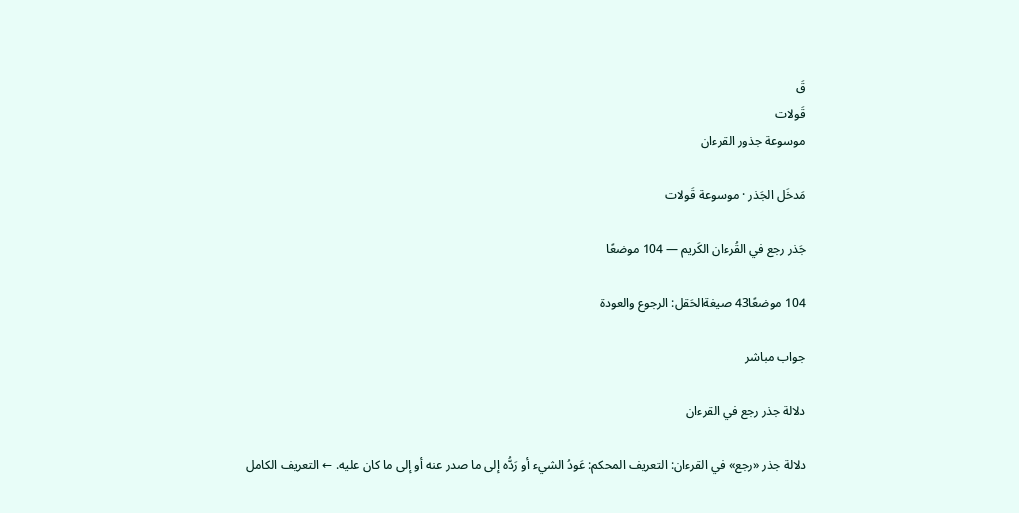قَ
قَولات
موسوعة جذور القرءان

مَدخَل الجَذر · موسوعة قَولات

جَذر رجع في القُرءان الكَريم — 104 موضعًا

104 موضعًا43 صيغةالحَقل: الرجوع والعودة

جواب مباشر

دلالة جذر رجع في القرءان

دلالة جذر «رجع» في القرءان: التعريف المحكم: عَودُ الشيء أو رَدُّه إلى ما صدر عنه أو إلى ما كان عليه. ← التعريف الكامل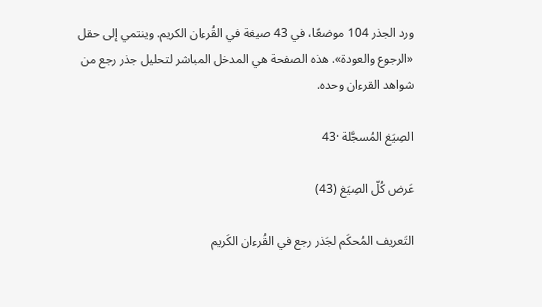ورد الجذر 104 موضعًا، في 43 صيغة في القُرءان الكريم. وينتمي إلى حقل «الرجوع والعودة». هذه الصفحة هي المدخل المباشر لتحليل جذر رجع من شواهد القرءان وحده.

الصِيَغ المُسجَّلة ·43

عَرض كُلّ الصِيَغ (43)

التَعريف المُحكَم لجَذر رجع في القُرءان الكَريم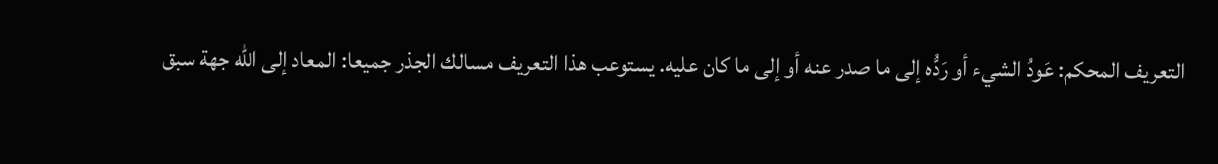التعريف المحكم: عَودُ الشيء أو رَدُّه إلى ما صدر عنه أو إلى ما كان عليه. يستوعب هذا التعريف مسالك الجذر جميعا: المعاد إلى الله جهة سبق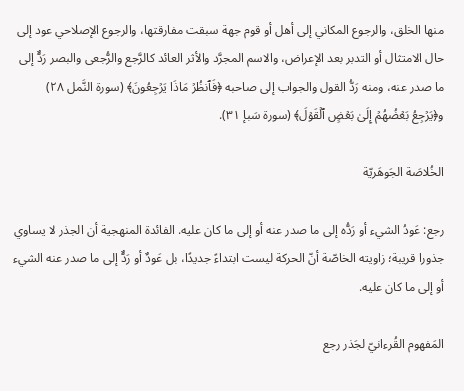منها الخلق، والرجوع المكاني إلى أهل أو قوم جهة سبقت مفارقتها، والرجوع الإصلاحي عود إلى حال الامتثال أو التدبر بعد الإعراض، والاسم المجرَّد والأثر العائد كالرَّجع والرُّجعى والبصر رَدٌّ إلى ما صدر عنه، ومنه رَدُّ القول والجواب إلى صاحبه ﴿فَٱنظُرۡ مَاذَا يَرۡجِعُونَ﴾ (سورة النَّمل ٢٨) و﴿يَرۡجِعُ بَعۡضُهُمۡ إِلَىٰ بَعۡضٍ ٱلۡقَوۡلَ﴾ (سورة سَبإ ٣١).

الخُلاصَة الجَوهَريّة

رجع: عَودُ الشيء أو رَدُّه إلى ما صدر عنه أو إلى ما كان عليه. الفائدة المنهجية أن الجذر لا يساوي جذورا قريبة؛ زاويته الخاصّة أنّ الحركة ليست ابتداءً جديدًا، بل عَودٌ أو رَدٌّ إلى ما صدر عنه الشيء أو إلى ما كان عليه.

المَفهوم القُرءانيّ لجَذر رجع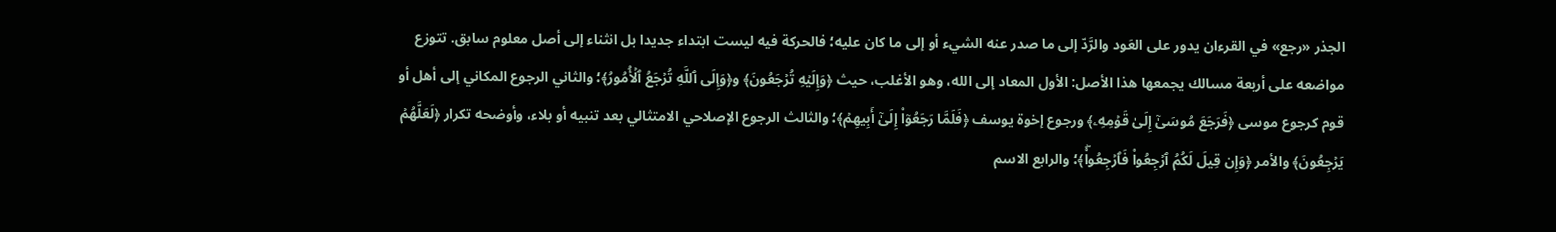الجذر «رجع» في القرءان يدور على العَود والرَّدّ إلى ما صدر عنه الشيء أو إلى ما كان عليه؛ فالحركة فيه ليست ابتداء جديدا بل انثناء إلى أصل معلوم سابق. تتوزع مواضعه على أربعة مسالك يجمعها هذا الأصل: الأول المعاد إلى الله، وهو الأغلب، حيث ﴿وَإِلَيۡهِ تُرۡجَعُونَ﴾ و﴿وَإِلَى ٱللَّهِ تُرۡجَعُ ٱلۡأُمُورُ﴾؛ والثاني الرجوع المكاني إلى أهل أو قوم كرجوع موسى ﴿فَرَجَعَ مُوسَىٰٓ إِلَىٰ قَوۡمِهِۦ﴾ ورجوع إخوة يوسف ﴿فَلَمَّا رَجَعُوٓاْ إِلَىٰٓ أَبِيهِمۡ﴾؛ والثالث الرجوع الإصلاحي الامتثالي بعد تنبيه أو بلاء، وأوضحه تكرار ﴿لَعَلَّهُمۡ يَرۡجِعُونَ﴾ والأمر ﴿وَإِن قِيلَ لَكُمُ ٱرۡجِعُواْ فَٱرۡجِعُواْۖ﴾؛ والرابع الاسم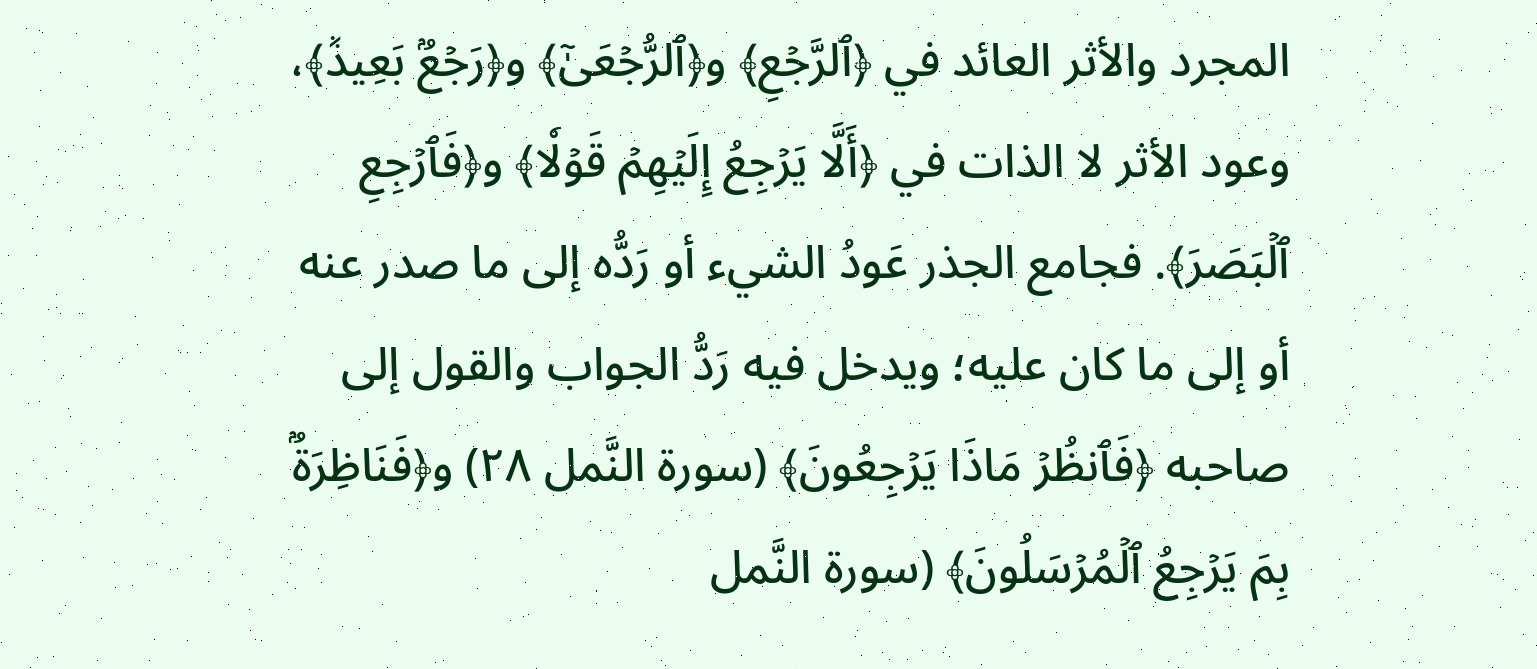المجرد والأثر العائد في ﴿ٱلرَّجۡعِ﴾ و﴿ٱلرُّجۡعَىٰٓ﴾ و﴿رَجۡعُۢ بَعِيدٞ﴾، وعود الأثر لا الذات في ﴿أَلَّا يَرۡجِعُ إِلَيۡهِمۡ قَوۡلٗا﴾ و﴿فَٱرۡجِعِ ٱلۡبَصَرَ﴾. فجامع الجذر عَودُ الشيء أو رَدُّه إلى ما صدر عنه أو إلى ما كان عليه؛ ويدخل فيه رَدُّ الجواب والقول إلى صاحبه ﴿فَٱنظُرۡ مَاذَا يَرۡجِعُونَ﴾ (سورة النَّمل ٢٨) و﴿فَنَاظِرَةُۢ بِمَ يَرۡجِعُ ٱلۡمُرۡسَلُونَ﴾ (سورة النَّمل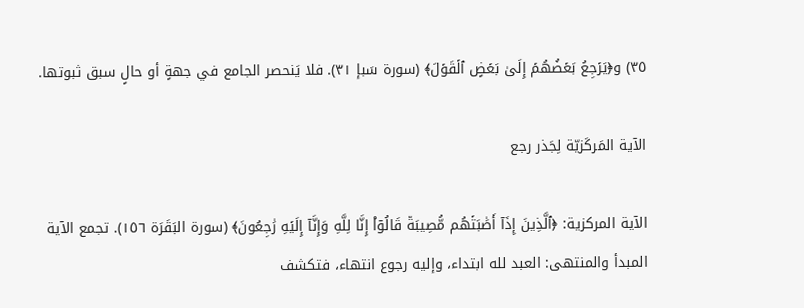٣٥) و﴿يَرۡجِعُ بَعۡضُهُمۡ إِلَىٰ بَعۡضٍ ٱلۡقَوۡلَ﴾ (سورة سَبإ ٣١). فلا يَنحصر الجامع في جهةٍ أو حالٍ سبق ثبوتها.

الآية المَركَزيّة لِجَذر رجع

الآية المركزية: ﴿ٱلَّذِينَ إِذَآ أَصَٰبَتۡهُم مُّصِيبَةٞ قَالُوٓاْ إِنَّا لِلَّهِ وَإِنَّآ إِلَيۡهِ رَٰجِعُونَ﴾ (سورة البَقَرَة ١٥٦). تجمع الآية المبدأ والمنتهى: العبد لله ابتداء، وإليه رجوع انتهاء، فتكشف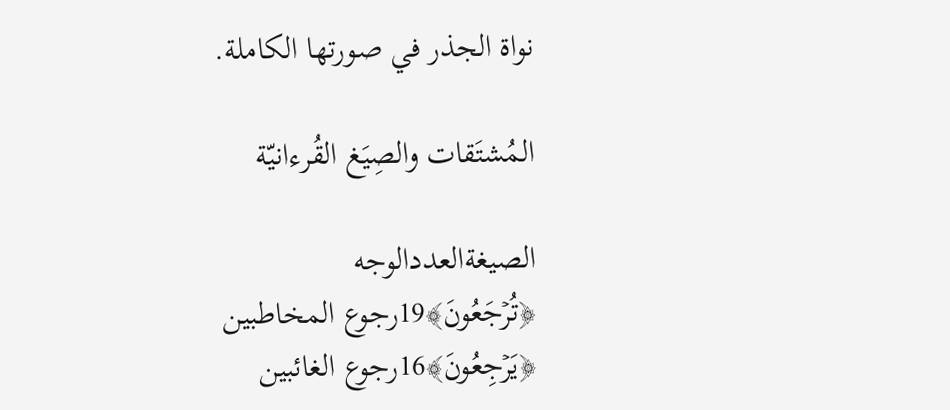نواة الجذر في صورتها الكاملة.

المُشتَقات والصِيَغ القُرءانيّة

الصيغةالعددالوجه
﴿تُرۡجَعُونَ﴾19رجوع المخاطبين
﴿يَرۡجِعُونَ﴾16رجوع الغائبين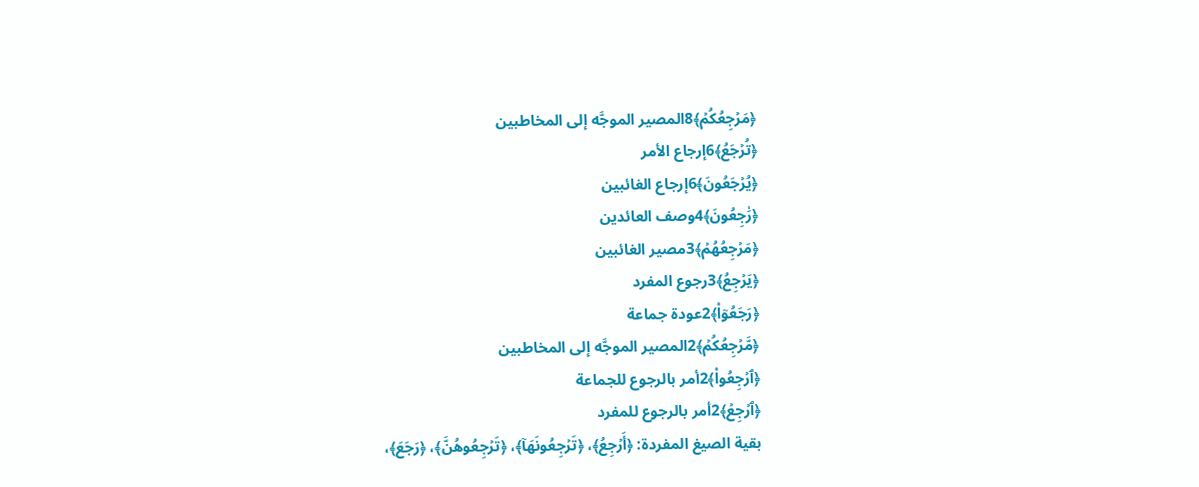﴿مَرۡجِعُكُمۡ﴾8المصير الموجَّه إلى المخاطبين
﴿تُرۡجَعُ﴾6إرجاع الأمر
﴿يُرۡجَعُونَ﴾6إرجاع الغائبين
﴿رَٰجِعُونَ﴾4وصف العائدين
﴿مَرۡجِعُهُمۡ﴾3مصير الغائبين
﴿يَرۡجِعُ﴾3رجوع المفرد
﴿رَجَعُوٓاْ﴾2عودة جماعة
﴿مَّرۡجِعُكُمۡ﴾2المصير الموجَّه إلى المخاطبين
﴿ٱرۡجِعُواْ﴾2أمر بالرجوع للجماعة
﴿ٱرۡجِعۡ﴾2أمر بالرجوع للمفرد
بقية الصيغ المفردة: ﴿أَرۡجِعُ﴾، ﴿تَرۡجِعُونَهَآ﴾، ﴿تَرۡجِعُوهُنَّ﴾، ﴿رَجَعَ﴾،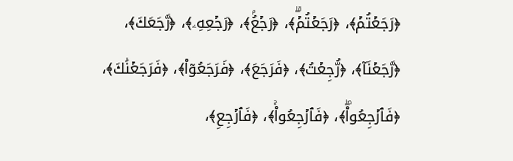﴿رَجَعۡتُمۡ﴾، ﴿رَجَعۡتُمۡۗ﴾، ﴿رَجۡعُۢ﴾، ﴿رَجۡعِهِۦ﴾، ﴿رَّجَعَكَ﴾، ﴿رَّجَعۡنَآ﴾، ﴿رُّجِعۡتُ﴾، ﴿فَرَجَعَ﴾، ﴿فَرَجَعُوٓاْ﴾، ﴿فَرَجَعۡنَٰكَ﴾، ﴿فَٱرۡجِعُواْۖ﴾، ﴿فَٱرۡجِعُواْۚ﴾، ﴿فَٱرۡجِعِ﴾،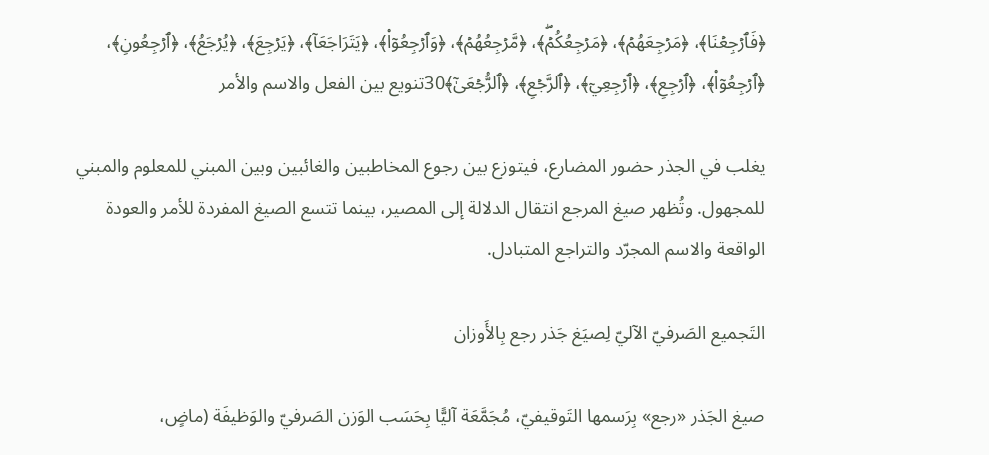﴿فَٱرۡجِعۡنَا﴾، ﴿مَرۡجِعَهُمۡ﴾، ﴿مَرۡجِعُكُمۡۖ﴾، ﴿مَّرۡجِعُهُمۡ﴾، ﴿وَٱرۡجِعُوٓاْ﴾، ﴿يَتَرَاجَعَآ﴾، ﴿يَرۡجِعَ﴾، ﴿يُرۡجَعُ﴾، ﴿ٱرۡجِعُونِ﴾، ﴿ٱرۡجِعُوٓاْ﴾، ﴿ٱرۡجِعِ﴾، ﴿ٱرۡجِعِيٓ﴾، ﴿ٱلرَّجۡعِ﴾، ﴿ٱلرُّجۡعَىٰٓ﴾30تنويع بين الفعل والاسم والأمر

يغلب في الجذر حضور المضارع، فيتوزع بين رجوع المخاطبين والغائبين وبين المبني للمعلوم والمبني للمجهول. وتُظهر صيغ المرجع انتقال الدلالة إلى المصير، بينما تتسع الصيغ المفردة للأمر والعودة الواقعة والاسم المجرّد والتراجع المتبادل.

التَجميع الصَرفيّ الآليّ لِصيَغ جَذر رجع بِالأَوزان

صيغ الجَذر «رجع» بِرَسمها التَوقيفيّ، مُجَمَّعَة آليًّا بِحَسَب الوَزن الصَرفيّ والوَظيفَة (ماضٍ،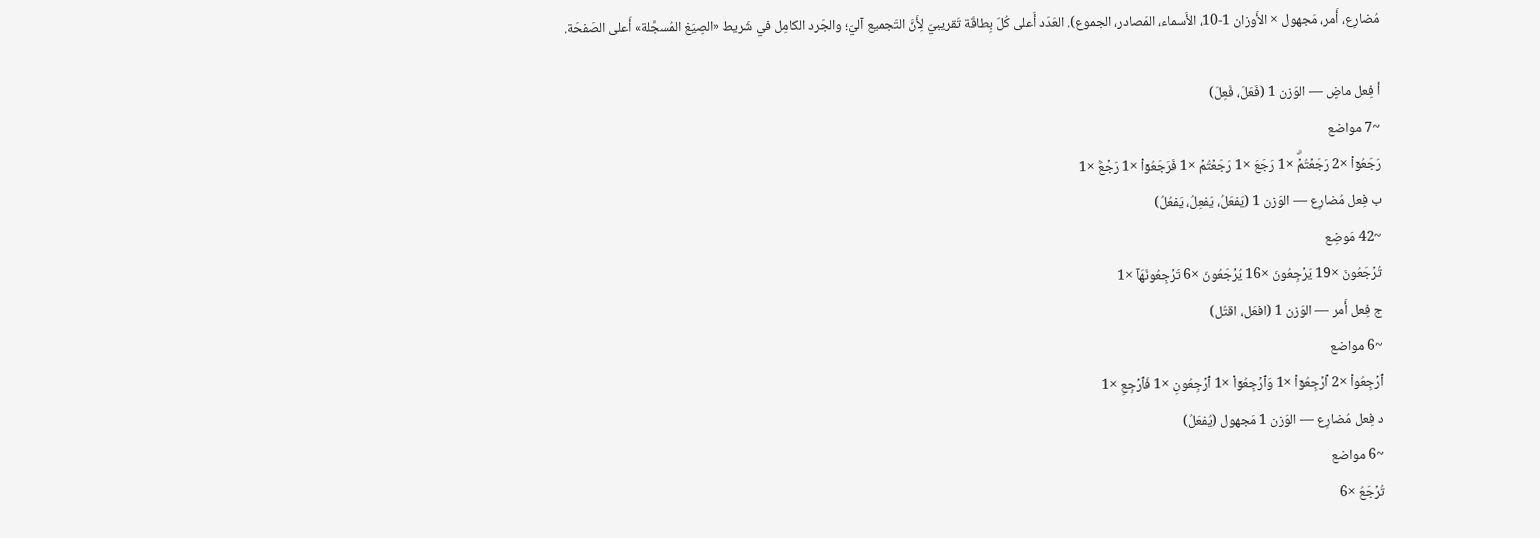مُضارِع، أَمر، مَجهول × الأَوزان 1-10، الأَسماء، المَصادر، الجموع). العَدَد أَعلى كُلّ بِطاقَة تَقريبيّ لِأَنَّ التَجميع آليّ؛ والجَرد الكامِل في شَريط «الصِيَغ المُسجَّلة» أَعلى الصَفحَة.

أ فِعل ماضٍ — الوَزن 1 (فَعَلَ، فَعِلَ)
~7 مواضع
رَجَعُوٓاْ ×2 رَجَعۡتُمۡۗ ×1 رَجَعَ ×1 رَجَعۡتُمۡ ×1 فَرَجَعُوٓاْ ×1 رَجۡعُۢ ×1
ب فِعل مُضارِع — الوَزن 1 (يَفعَلُ، يَفعِلُ، يَفعُلُ)
~42 مَوضِع
تُرۡجَعُونَ ×19 يَرۡجِعُونَ ×16 يُرۡجَعُونَ ×6 تَرۡجِعُونَهَآ ×1
ج فِعل أَمر — الوَزن 1 (افعَل، اقتُل)
~6 مواضع
ٱرۡجِعُواْ ×2 ٱرۡجِعُوٓاْ ×1 وَٱرۡجِعُوٓاْ ×1 ٱرۡجِعُونِ ×1 فَٱرۡجِعِ ×1
د فِعل مُضارِع — الوَزن 1 مَجهول (يُفعَلُ)
~6 مواضع
تُرۡجَعُ ×6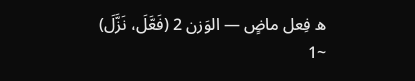ه فِعل ماضٍ — الوَزن 2 (فَعَّلَ، نَزَّلَ)
~1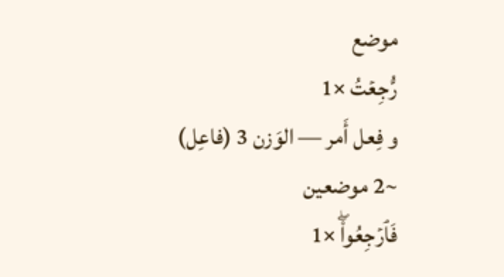موضع
رُّجِعۡتُ ×1
و فِعل أَمر — الوَزن 3 (فاعِل)
~2 موضعين
فَٱرۡجِعُواْۖ ×1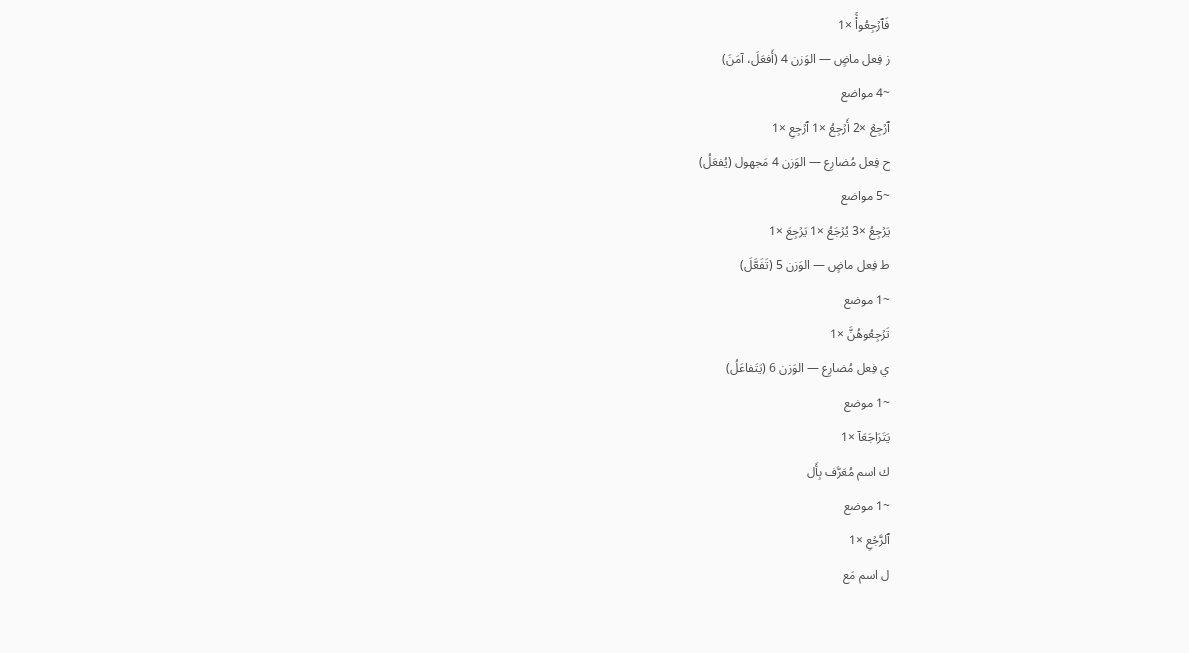فَٱرۡجِعُواْۚ ×1
ز فِعل ماضٍ — الوَزن 4 (أَفعَلَ، آمَنَ)
~4 مواضع
ٱرۡجِعۡ ×2 أَرۡجِعُ ×1 ٱرۡجِعِ ×1
ح فِعل مُضارِع — الوَزن 4 مَجهول (يُفعَلُ)
~5 مواضع
يَرۡجِعُ ×3 يُرۡجَعُ ×1 يَرۡجِعَ ×1
ط فِعل ماضٍ — الوَزن 5 (تَفَعَّلَ)
~1 موضع
تَرۡجِعُوهُنَّ ×1
ي فِعل مُضارِع — الوَزن 6 (يَتَفاعَلُ)
~1 موضع
يَتَرَاجَعَآ ×1
ك اسم مُعَرَّف بِأَل
~1 موضع
ٱلرَّجۡعِ ×1
ل اسم مَع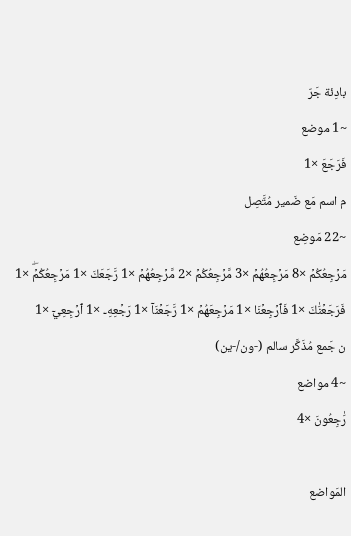بادِئة جَرّ
~1 موضع
فَرَجَعَ ×1
م اسم مَع ضَمير مُتَّصِل
~22 مَوضِع
مَرۡجِعُكُمۡ ×8 مَرۡجِعُهُمۡ ×3 مَّرۡجِعُكُمۡ ×2 مَّرۡجِعُهُمۡ ×1 رَّجَعَكَ ×1 مَرۡجِعُكُمۡۖ ×1 فَرَجَعۡنَٰكَ ×1 فَٱرۡجِعۡنَا ×1 مَرۡجِعَهُمۡ ×1 رَّجَعۡنَآ ×1 رَجۡعِهِۦ ×1 ٱرۡجِعِيٓ ×1
ن جَمع مُذَكَّر سالم (-ون/-ين)
~4 مواضع
رَٰجِعُونَ ×4

المَواضع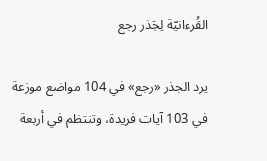القُرءانيّة لِجَذر رجع

يرد الجذر «رجع» في 104 مواضع موزعة في 103 آيات فريدة، وتنتظم في أربعة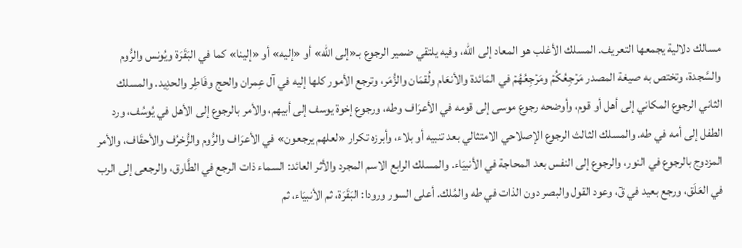مسالك دلالية يجمعها التعريف. المسلك الأغلب هو المعاد إلى الله، وفيه يلتقي ضمير الرجوع بـ«إلى الله» أو «إليه» أو «إلينا» كما في البَقَرَة ويُونس والرُّوم والسَّجدة، وتختص به صيغة المصدر مَرۡجِعُكُمۡ ومَرۡجِعُهُمۡ في المَائدة والأنعَام ولُقمَان والزُّمَر، وترجع الأمور كلها إليه في آل عِمران والحج وفَاطِر والحدِيد. والمسلك الثاني الرجوع المكاني إلى أهل أو قوم، وأوضحه رجوع موسى إلى قومه في الأعرَاف وطه، ورجوع إخوة يوسف إلى أبيهم، والأمر بالرجوع إلى الأهل في يُوسُف، ورد الطفل إلى أمه في طه. والمسلك الثالث الرجوع الإصلاحي الامتثالي بعد تنبيه أو بلاء، وأبرزه تكرار «لعلهم يرجعون» في الأعرَاف والرُّوم والزُّخرُف والأحقَاف، والأمر المزدوج بالرجوع في النور، والرجوع إلى النفس بعد المحاجة في الأنبيَاء. والمسلك الرابع الاسم المجرد والأثر العائد: السماء ذات الرجع في الطَّارق، والرجعى إلى الرب في العَلَق، ورجع بعيد في قٓ، وعود القول والبصر دون الذات في طه والمُلك. أعلى السور ورودا: البَقَرَة، ثم الأنبيَاء، ثم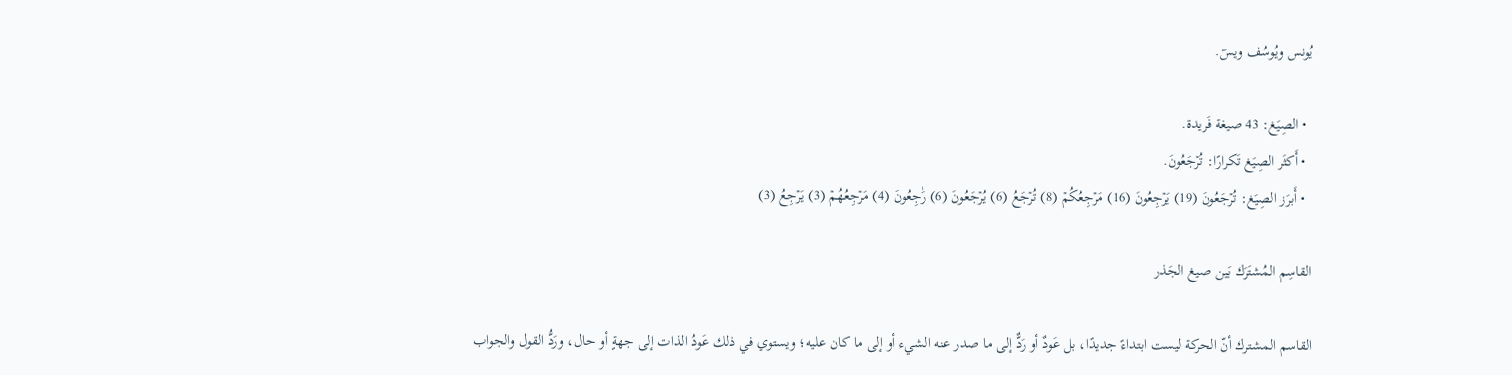يُونس ويُوسُف ويسٓ.

  • الصِيَغ: 43 صيغة فَريدة.
  • أَكثَر الصِيَغ تَكرارًا: تُرۡجَعُونَ.
  • أَبرَز الصِيَغ: تُرۡجَعُونَ (19) يَرۡجِعُونَ (16) مَرۡجِعُكُمۡ (8) تُرۡجَعُ (6) يُرۡجَعُونَ (6) رَٰجِعُونَ (4) مَرۡجِعُهُمۡ (3) يَرۡجِعُ (3)

القاسِم المُشتَرَك بَين صيغ الجَذر

القاسم المشترك أنّ الحركة ليست ابتداءً جديدًا، بل عَودٌ أو رَدٌّ إلى ما صدر عنه الشيء أو إلى ما كان عليه؛ ويستوي في ذلك عَودُ الذات إلى جهةٍ أو حال، ورَدُّ القول والجواب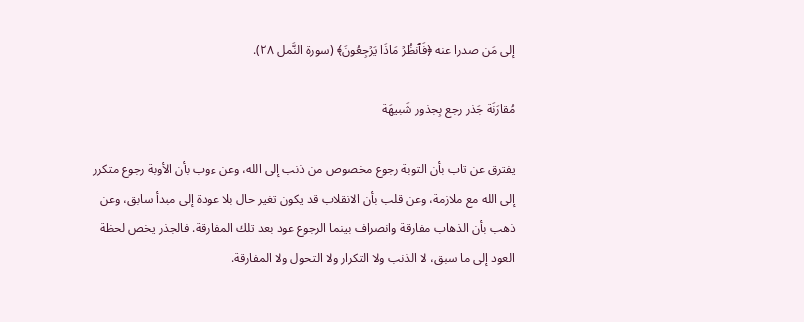إلى مَن صدرا عنه ﴿فَٱنظُرۡ مَاذَا يَرۡجِعُونَ﴾ (سورة النَّمل ٢٨).

مُقارَنَة جَذر رجع بِجذور شَبيهَة

يفترق عن تاب بأن التوبة رجوع مخصوص من ذنب إلى الله، وعن ءوب بأن الأوبة رجوع متكرر إلى الله مع ملازمة، وعن قلب بأن الانقلاب قد يكون تغير حال بلا عودة إلى مبدأ سابق، وعن ذهب بأن الذهاب مفارقة وانصراف بينما الرجوع عود بعد تلك المفارقة. فالجذر يخص لحظة العود إلى ما سبق، لا الذنب ولا التكرار ولا التحول ولا المفارقة.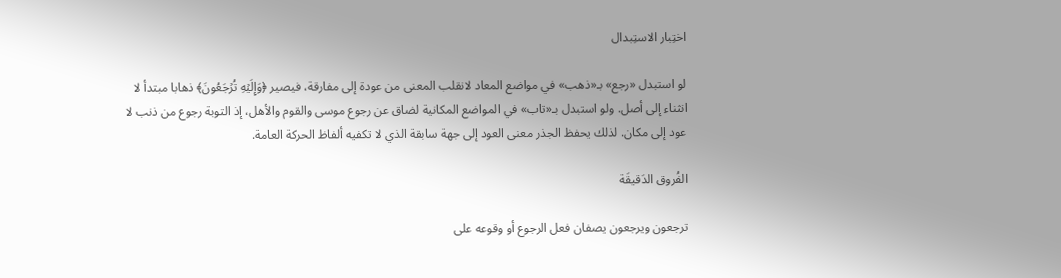اختِبار الاستِبدال

لو استبدل «رجع» بـ«ذهب» في مواضع المعاد لانقلب المعنى من عودة إلى مفارقة، فيصير ﴿وَإِلَيۡهِ تُرۡجَعُونَ﴾ ذهابا مبتدأ لا انثناء إلى أصل. ولو استبدل بـ«تاب» في المواضع المكانية لضاق عن رجوع موسى والقوم والأهل، إذ التوبة رجوع من ذنب لا عود إلى مكان. لذلك يحفظ الجذر معنى العود إلى جهة سابقة الذي لا تكفيه ألفاظ الحركة العامة.

الفُروق الدَقيقَة

ترجعون ويرجعون يصفان فعل الرجوع أو وقوعه على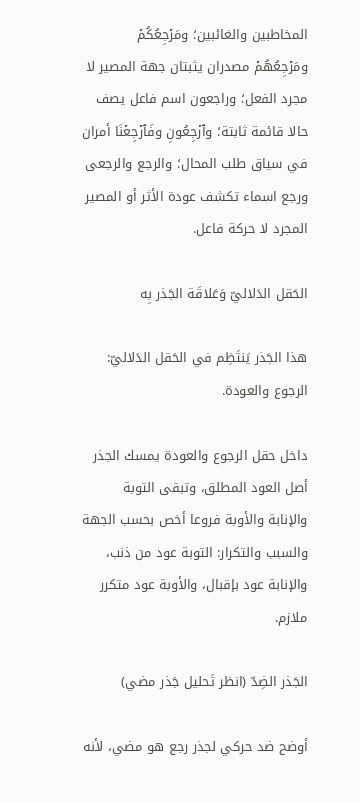المخاطبين والغائبين؛ ومَرۡجِعُكُمۡ ومَرۡجِعُهُمۡ مصدران يثبتان جهة المصير لا مجرد الفعل؛ وراجعون اسم فاعل يصف حالا قائمة ثابتة؛ وٱرۡجِعُونِ وفَٱرۡجِعۡنَا أمران في سياق طلب المحال؛ والرجع والرجعى ورجع اسماء تكشف عودة الأثر أو المصير المجرد لا حركة فاعل.

الحَقل الدَلاليّ وَعَلاقَة الجَذر بِه

هذا الجَذر يَنتَظِم في الحَقل الدَلاليّ: الرجوع والعودة.

داخل حقل الرجوع والعودة يمسك الجذر أصل العود المطلق، وتبقى التوبة والإنابة والأوبة فروعا أخص بحسب الجهة والسبب والتكرار: التوبة عود من ذنب، والإنابة عود بإقبال، والأوبة عود متكرر ملازم.

الجَذر الضِدّ (انظر تَحليل جَذر مضي)

أوضح ضد حركي لجذر رجع هو مضي، لأنه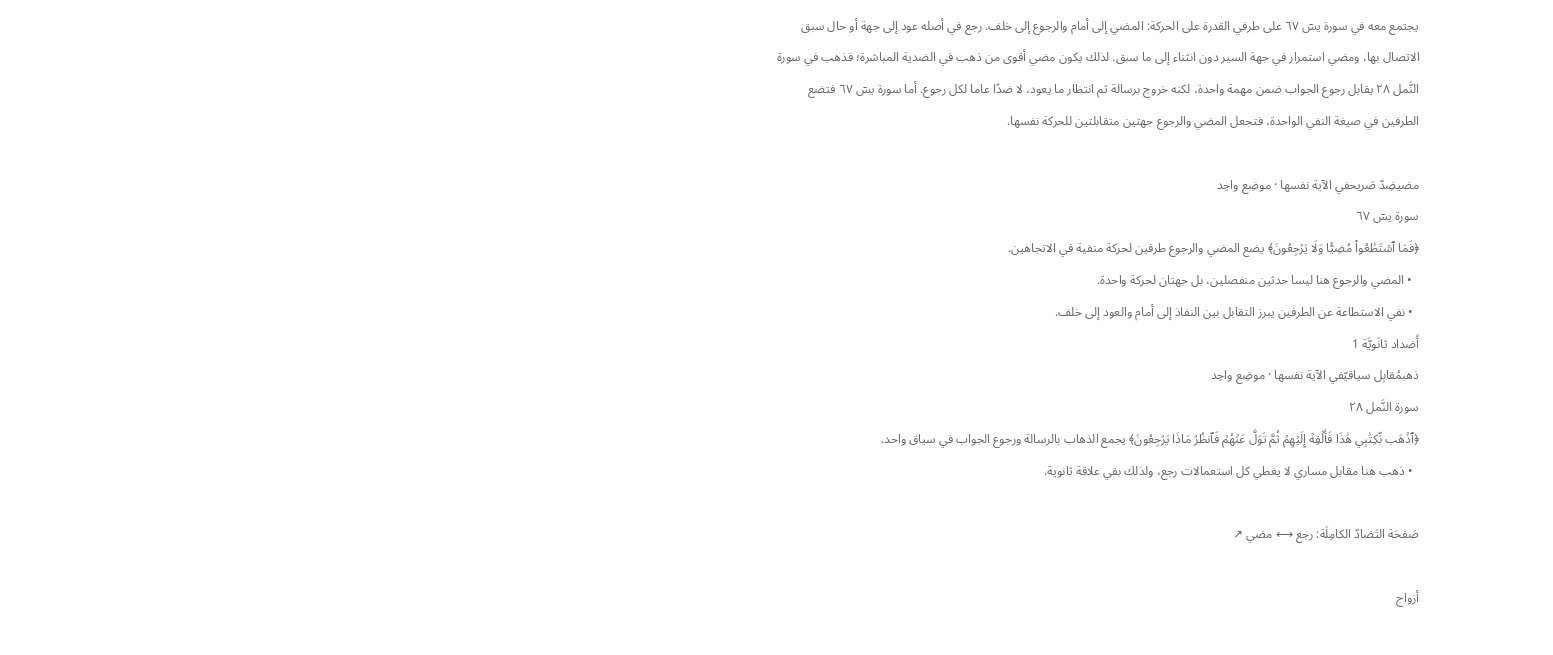يجتمع معه في سورة يسٓ ٦٧ على طرفي القدرة على الحركة: المضي إلى أمام والرجوع إلى خلف. رجع في أصله عود إلى جهة أو حال سبق الاتصال بها، ومضي استمرار في جهة السير دون انثناء إلى ما سبق. لذلك يكون مضي أقوى من ذهب في الضدية المباشرة؛ فذهب في سورة النَّمل ٢٨ يقابل رجوع الجواب ضمن مهمة واحدة، لكنه خروج برسالة ثم انتظار ما يعود، لا ضدًا عاما لكل رجوع. أما سورة يسٓ ٦٧ فتضع الطرفين في صيغة النفي الواحدة، فتجعل المضي والرجوع جهتين متقابلتين للحركة نفسها.

مضيضِدّ صَريحفي الآية نفسها · موضِع واحِد
سورة يسٓ ٦٧
﴿فَمَا ٱسۡتَطَٰعُواْ مُضِيّٗا وَلَا يَرۡجِعُونَ﴾ يضع المضي والرجوع طرفين لحركة منفية في الاتجاهين.
  • المضي والرجوع هنا ليسا حدثين منفصلين، بل جهتان لحركة واحدة.
  • نفي الاستطاعة عن الطرفين يبرز التقابل بين النفاذ إلى أمام والعود إلى خلف.
أَضداد ثانَويَّة 1
ذهبمُقابِل سياقيّفي الآية نفسها · موضِع واحِد
سورة النَّمل ٢٨
﴿ٱذۡهَب بِّكِتَٰبِي هَٰذَا فَأَلۡقِهۡ إِلَيۡهِمۡ ثُمَّ تَوَلَّ عَنۡهُمۡ فَٱنظُرۡ مَاذَا يَرۡجِعُونَ﴾ يجمع الذهاب بالرسالة ورجوع الجواب في سياق واحد.
  • ذهب هنا مقابل مساري لا يغطي كل استعمالات رجع، ولذلك بقي علاقة ثانوية.

صَفحَة التَضادّ الكامِلَة: رجع ⟷ مضي ↗

أزواج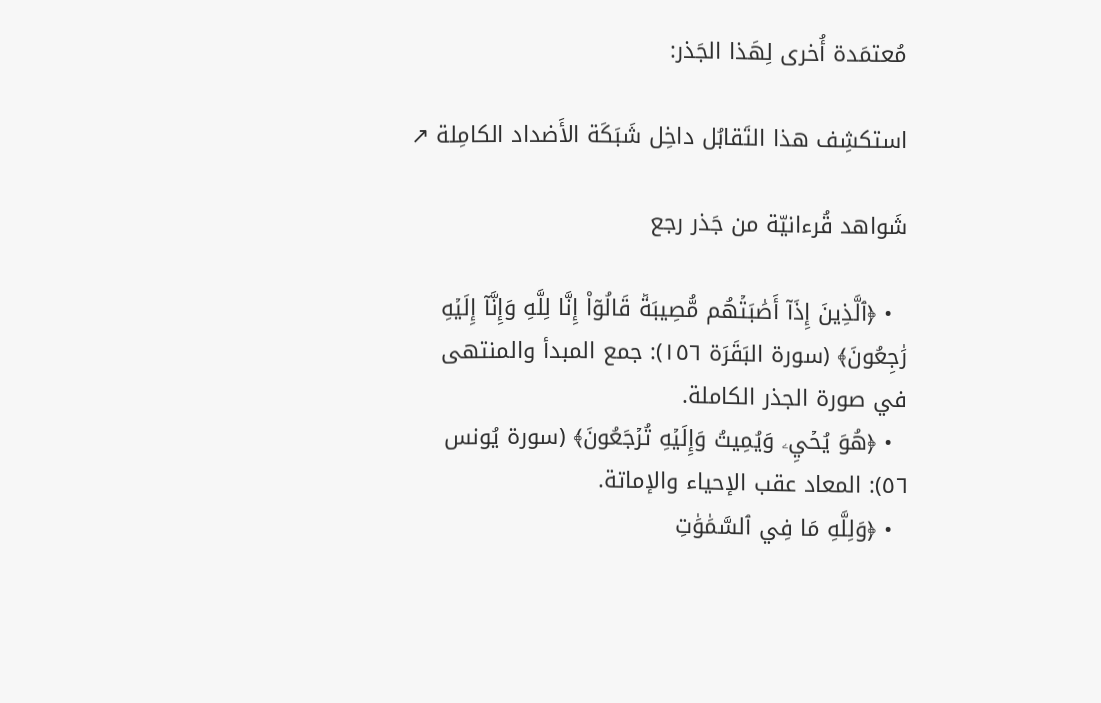مُعتمَدة أُخرى لِهَذا الجَذر:

استكشِف هذا التَقابُل داخِل شَبَكَة الأَضداد الكامِلة ↗

شَواهد قُرءانيّة من جَذر رجع

  • ﴿ٱلَّذِينَ إِذَآ أَصَٰبَتۡهُم مُّصِيبَةٞ قَالُوٓاْ إِنَّا لِلَّهِ وَإِنَّآ إِلَيۡهِ رَٰجِعُونَ﴾ (سورة البَقَرَة ١٥٦): جمع المبدأ والمنتهى في صورة الجذر الكاملة.
  • ﴿هُوَ يُحۡيِۦ وَيُمِيتُ وَإِلَيۡهِ تُرۡجَعُونَ﴾ (سورة يُونس ٥٦): المعاد عقب الإحياء والإماتة.
  • ﴿وَلِلَّهِ مَا فِي ٱلسَّمَٰوَٰتِ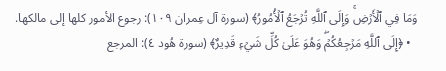وَمَا فِي ٱلۡأَرۡضِۚ وَإِلَى ٱللَّهِ تُرۡجَعُ ٱلۡأُمُورُ﴾ (سورة آل عِمران ١٠٩): رجوع الأمور كلها إلى مالكها.
  • ﴿إِلَى ٱللَّهِ مَرۡجِعُكُمۡۖ وَهُوَ عَلَىٰ كُلِّ شَيۡءٖ قَدِيرٌ﴾ (سورة هُود ٤): المرجع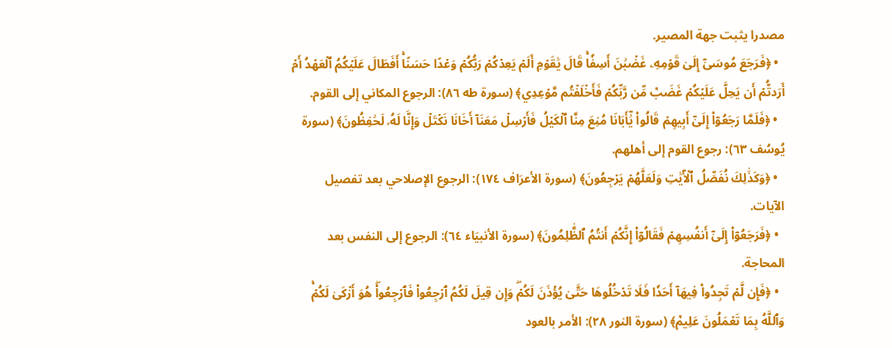مصدرا يثبت جهة المصير.
  • ﴿فَرَجَعَ مُوسَىٰٓ إِلَىٰ قَوۡمِهِۦ غَضۡبَٰنَ أَسِفٗاۚ قَالَ يَٰقَوۡمِ أَلَمۡ يَعِدۡكُمۡ رَبُّكُمۡ وَعۡدًا حَسَنًاۚ أَفَطَالَ عَلَيۡكُمُ ٱلۡعَهۡدُ أَمۡ أَرَدتُّمۡ أَن يَحِلَّ عَلَيۡكُمۡ غَضَبٞ مِّن رَّبِّكُمۡ فَأَخۡلَفۡتُم مَّوۡعِدِي﴾ (سورة طه ٨٦): الرجوع المكاني إلى القوم.
  • ﴿فَلَمَّا رَجَعُوٓاْ إِلَىٰٓ أَبِيهِمۡ قَالُواْ يَٰٓأَبَانَا مُنِعَ مِنَّا ٱلۡكَيۡلُ فَأَرۡسِلۡ مَعَنَآ أَخَانَا نَكۡتَلۡ وَإِنَّا لَهُۥ لَحَٰفِظُونَ﴾ (سورة يُوسُف ٦٣): رجوع القوم إلى أهلهم.
  • ﴿وَكَذَٰلِكَ نُفَصِّلُ ٱلۡأٓيَٰتِ وَلَعَلَّهُمۡ يَرۡجِعُونَ﴾ (سورة الأعرَاف ١٧٤): الرجوع الإصلاحي بعد تفصيل الآيات.
  • ﴿فَرَجَعُوٓاْ إِلَىٰٓ أَنفُسِهِمۡ فَقَالُوٓاْ إِنَّكُمۡ أَنتُمُ ٱلظَّٰلِمُونَ﴾ (سورة الأنبيَاء ٦٤): الرجوع إلى النفس بعد المحاجة.
  • ﴿فَإِن لَّمۡ تَجِدُواْ فِيهَآ أَحَدٗا فَلَا تَدۡخُلُوهَا حَتَّىٰ يُؤۡذَنَ لَكُمۡۖ وَإِن قِيلَ لَكُمُ ٱرۡجِعُواْ فَٱرۡجِعُواْۖ هُوَ أَزۡكَىٰ لَكُمۡۚ وَٱللَّهُ بِمَا تَعۡمَلُونَ عَلِيمٞ﴾ (سورة النور ٢٨): الأمر بالعود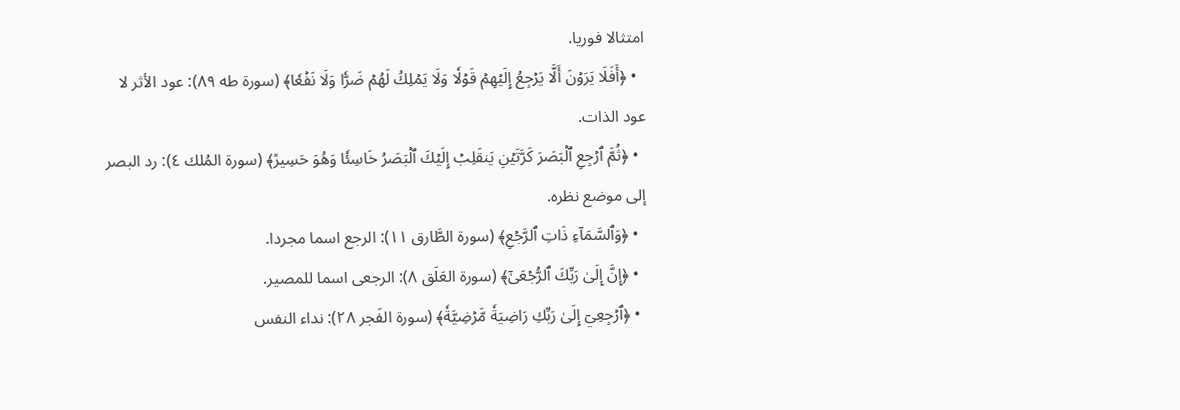امتثالا فوريا.
  • ﴿أَفَلَا يَرَوۡنَ أَلَّا يَرۡجِعُ إِلَيۡهِمۡ قَوۡلٗا وَلَا يَمۡلِكُ لَهُمۡ ضَرّٗا وَلَا نَفۡعٗا﴾ (سورة طه ٨٩): عود الأثر لا عود الذات.
  • ﴿ثُمَّ ٱرۡجِعِ ٱلۡبَصَرَ كَرَّتَيۡنِ يَنقَلِبۡ إِلَيۡكَ ٱلۡبَصَرُ خَاسِئٗا وَهُوَ حَسِيرٞ﴾ (سورة المُلك ٤): رد البصر إلى موضع نظره.
  • ﴿وَٱلسَّمَآءِ ذَاتِ ٱلرَّجۡعِ﴾ (سورة الطَّارق ١١): الرجع اسما مجردا.
  • ﴿إِنَّ إِلَىٰ رَبِّكَ ٱلرُّجۡعَىٰٓ﴾ (سورة العَلَق ٨): الرجعى اسما للمصير.
  • ﴿ٱرۡجِعِيٓ إِلَىٰ رَبِّكِ رَاضِيَةٗ مَّرۡضِيَّةٗ﴾ (سورة الفَجر ٢٨): نداء النفس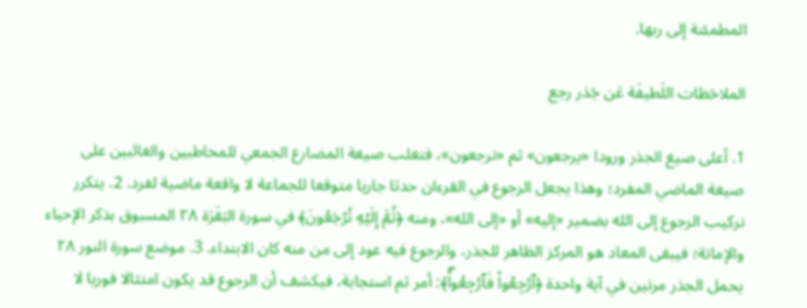المطمئنة إلى ربها.

الملاحَظات اللَطيفَة عَن جَذر رجع

1. أعلى صيغ الجذر ورودا «يرجعون» ثم «ترجعون»، فتغلب صيغة المضارع الجمعي للمخاطبين والغائبين على صيغة الماضي المفرد؛ وهذا يجعل الرجوع في القرءان حدثا جاريا متوقعا للجماعة لا واقعة ماضية لفرد. 2. يتكرر تركيب الرجوع إلى الله بضمير «إليه» أو «إلى الله»، ومنه ﴿ثُمَّ إِلَيۡهِ تُرۡجَعُونَ﴾ في سورة البَقَرَة ٢٨ المسبوق بذكر الإحياء والإماتة؛ فيبقى المعاد هو المركز الظاهر للجذر، والرجوع فيه عود إلى من منه كان الابتداء. 3. موضع سورة النور ٢٨ يحمل الجذر مرتين في آية واحدة ﴿ٱرۡجِعُواْ فَٱرۡجِعُواْۖ﴾: أمر ثم استجابة، فيكشف أن الرجوع قد يكون امتثالا فوريا لا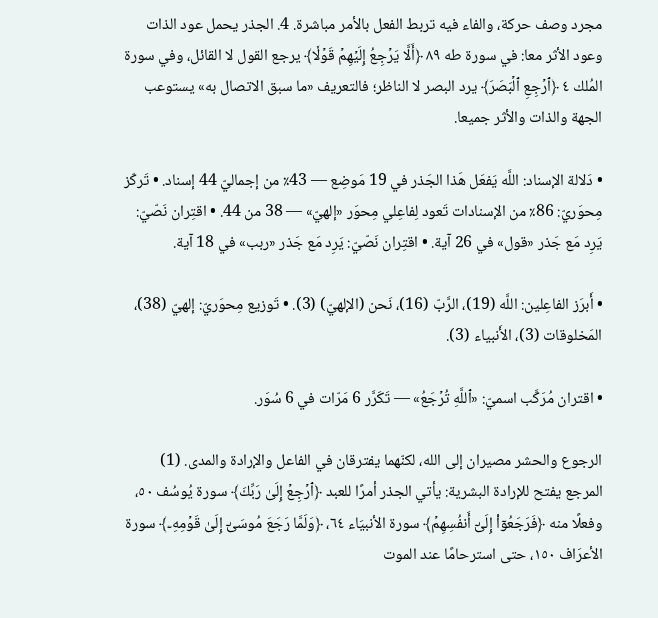مجرد وصف حركة، والفاء فيه تربط الفعل بالأمر مباشرة. 4. الجذر يحمل عود الذات وعود الأثر معا: في سورة طه ٨٩ ﴿أَلَّا يَرۡجِعُ إِلَيۡهِمۡ قَوۡلٗا﴾ يرجع القول لا القائل، وفي سورة المُلك ٤ ﴿ٱرۡجِعِ ٱلۡبَصَرَ﴾ يرد البصر لا الناظر؛ فالتعريف «ما سبق الاتصال به» يستوعب الجهة والذات والأثر جميعا.

• دَلالة الإسناد: اللَّه يَفعَل هَذا الجَذر في 19 مَوضِع — 43٪ من إجماليّ 44 إسناد. • تَركّز مِحوَريّ: 86٪ من الإسنادات تَعود لِفاعِلي مِحوَر «إلهيّ» — 38 من 44. • اقتِران نَصّيّ: يَرِد مَع جَذر «قول» في 26 آية. • اقتِران نَصّيّ: يَرِد مَع جَذر «ربب» في 18 آية.

• أَبرَز الفاعِلين: اللَّه (19)، الرَّبّ (16)، نَحن (الإلهيّ) (3). • تَوزيع مِحوَريّ: إلهيّ (38)، المَخلوقات (3)، الأَنبياء (3).

• اقتران مُرَكَّب اسميّ: «ٱللَّهِ تُرۡجَعُ» — تَكَرَّر 6 مَرّات في 6 سُوَر.

الرجوع والحشر مصيران إلى الله، لكنّهما يفترقان في الفاعل والإرادة والمدى. (1) المرجع يفتح للإرادة البشرية: يأتي الجذر أمرًا للعبد ﴿ٱرۡجِعۡ إِلَىٰ رَبِّكَ﴾ سورة يُوسُف ٥٠، وفعلًا منه ﴿فَرَجَعُوٓاْ إِلَىٰٓ أَنفُسِهِمۡ﴾ سورة الأنبيَاء ٦٤، ﴿وَلَمَّا رَجَعَ مُوسَىٰٓ إِلَىٰ قَوۡمِهِۦ﴾ سورة الأعرَاف ١٥٠، حتى استرحامًا عند الموت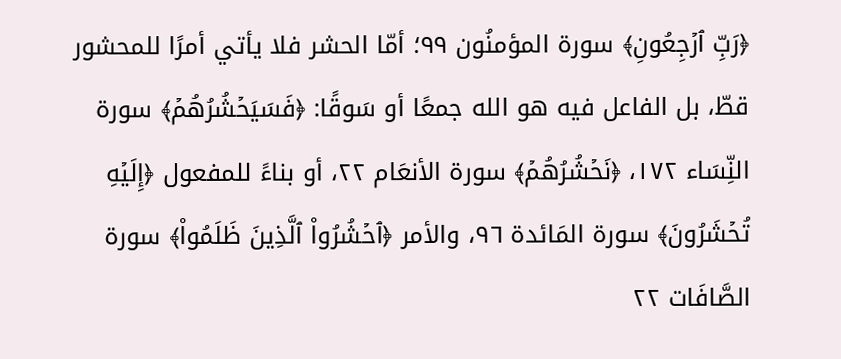﴿رَبِّ ٱرۡجِعُونِ﴾ سورة المؤمنُون ٩٩؛ أمّا الحشر فلا يأتي أمرًا للمحشور قطّ، بل الفاعل فيه هو الله جمعًا أو سَوقًا: ﴿فَسَيَحۡشُرُهُمۡ﴾ سورة النِّسَاء ١٧٢، ﴿نَحۡشُرُهُمۡ﴾ سورة الأنعَام ٢٢، أو بناءً للمفعول ﴿إِلَيۡهِ تُحۡشَرُونَ﴾ سورة المَائدة ٩٦، والأمر ﴿ٱحۡشُرُواْ ٱلَّذِينَ ظَلَمُواْ﴾ سورة الصَّافَات ٢٢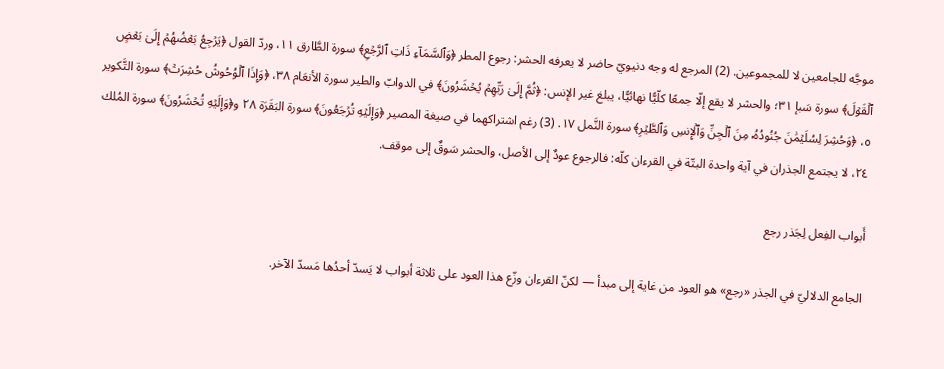موجَّه للجامعين لا للمجموعين. (2) المرجع له وجه دنيويّ حاضر لا يعرفه الحشر: رجوع المطر ﴿وَٱلسَّمَآءِ ذَاتِ ٱلرَّجۡعِ﴾ سورة الطَّارق ١١، وردّ القول ﴿يَرۡجِعُ بَعۡضُهُمۡ إِلَىٰ بَعۡضٍ ٱلۡقَوۡلَ﴾ سورة سَبإ ٣١؛ والحشر لا يقع إلّا جمعًا كلّيًّا نهائيًّا، يبلغ غير الإنس: ﴿ثُمَّ إِلَىٰ رَبِّهِمۡ يُحۡشَرُونَ﴾ في الدوابّ والطير سورة الأنعَام ٣٨، ﴿وَإِذَا ٱلۡوُحُوشُ حُشِرَتۡ﴾ سورة التَّكوير ٥، ﴿وَحُشِرَ لِسُلَيۡمَٰنَ جُنُودُهُۥ مِنَ ٱلۡجِنِّ وَٱلۡإِنسِ وَٱلطَّيۡرِ﴾ سورة النَّمل ١٧. (3) رغم اشتراكهما في صيغة المصير ﴿وَإِلَيۡهِ تُرۡجَعُونَ﴾ سورة البَقَرَة ٢٨ و﴿وَإِلَيۡهِ تُحۡشَرُونَ﴾ سورة المُلك ٢٤، لا يجتمع الجذران في آية واحدة البتّة في القرءان كلّه: فالرجوع عودٌ إلى الأصل، والحشر سَوقٌ إلى موقف.

أَبواب الفِعل لِجَذر رجع

الجامع الدلاليّ في الجذر «رجع» هو العود من غاية إلى مبدأ — لكنّ القرءان وزّع هذا العود على ثلاثة أبواب لا يَسدّ أحدُها مَسدّ الآخر.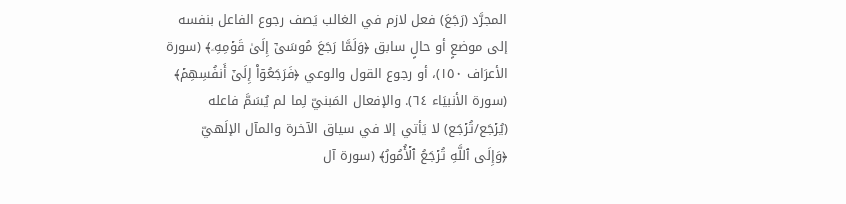المجرَّد (رَجَعَ) فعل لازم في الغالب يَصف رجوع الفاعل بنفسه إلى موضعٍ أو حالٍ سابق ﴿وَلَمَّا رَجَعَ مُوسَىٰٓ إِلَىٰ قَوۡمِهِۦ﴾ (سورة الأعرَاف ١٥٠)، أو رجوع القول والوعي ﴿فَرَجَعُوٓاْ إِلَىٰٓ أَنفُسِهِمۡ﴾ (سورة الأنبيَاء ٦٤). والإفعال المَبنيّ لِما لم يُسَمَّ فاعله (يُرۡجَع/تُرۡجَع) لا يَأتي إلا في سياق الآخرة والمآل الإلَهيّ ﴿وَإِلَى ٱللَّهِ تُرۡجَعُ ٱلۡأُمُورُ﴾ (سورة آل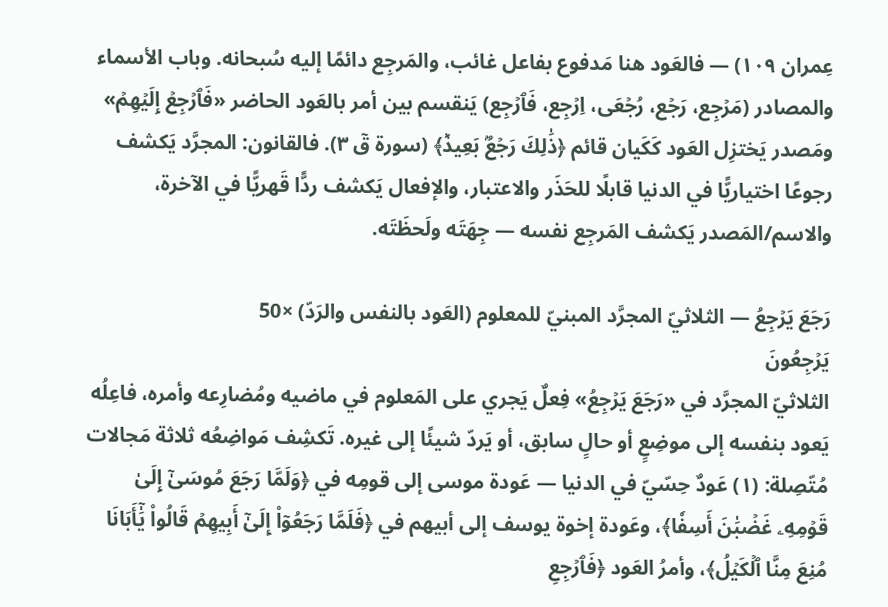عِمران ١٠٩) — فالعَود هنا مَدفوع بفاعل غائب، والمَرجِع دائمًا إليه سُبحانه. وباب الأسماء والمصادر (مَرۡجِع، رَجۡع، رُجۡعَى، اِرۡجِع، فَٱرۡجِع) يَنقسم بين أمر بالعَود الحاضر «فَٱرۡجِعۡ إِلَيۡهِمۡ» ومَصدر يَختزِل العَود كَكَيان قائم ﴿ذَٰلِكَ رَجۡعُۢ بَعِيدٞ﴾ (سورة قٓ ٣). فالقانون: المجرَّد يَكشف رجوعًا اختياريًّا في الدنيا قابلًا للحَذَر والاعتبار، والإفعال يَكشف ردًّا قَهريًّا في الآخرة، والاسم/المَصدر يَكشف المَرجِع نفسه — جِهَتَه ولَحظَتَه.

رَجَعَ يَرۡجِعُ — الثلاثيّ المجرَّد المبنيّ للمعلوم (العَود بالنفس والرَدّ) ×50
يَرۡجِعُونَ
الثلاثيّ المجرَّد في «رَجَعَ يَرۡجِعُ» فِعلٌ يَجري على المَعلوم في ماضيه ومُضارِعه وأمره، فاعِلُه يَعود بنفسه إلى موضِعٍ أو حالٍ سابق، أو يَردّ شيئًا إلى غيره. تَكشِف مَواضِعُه ثلاثة مَجالات مُتّصِلة: (١) عَودٌ حِسّيّ في الدنيا — عَودة موسى إلى قومِه في ﴿وَلَمَّا رَجَعَ مُوسَىٰٓ إِلَىٰ قَوۡمِهِۦ غَضۡبَٰنَ أَسِفٗا﴾، وعَودة إخوة يوسف إلى أبيهم في ﴿فَلَمَّا رَجَعُوٓاْ إِلَىٰٓ أَبِيهِمۡ قَالُواْ يَٰٓأَبَانَا مُنِعَ مِنَّا ٱلۡكَيۡلُ﴾، وأمرُ العَود ﴿فَٱرۡجِعِ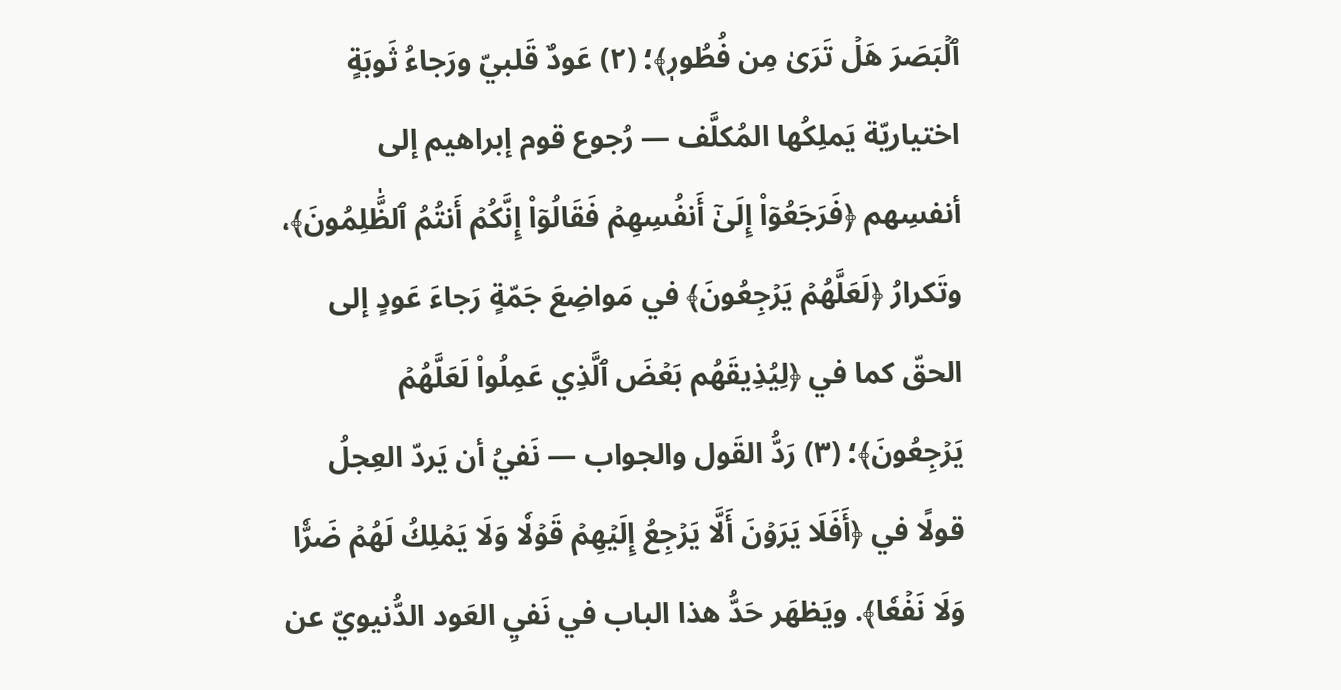ٱلۡبَصَرَ هَلۡ تَرَىٰ مِن فُطُورٖ﴾؛ (٢) عَودٌ قَلبيّ ورَجاءُ ثَوبَةٍ اختياريّة يَملِكُها المُكلَّف — رُجوع قوم إبراهيم إلى أنفسِهم ﴿فَرَجَعُوٓاْ إِلَىٰٓ أَنفُسِهِمۡ فَقَالُوٓاْ إِنَّكُمۡ أَنتُمُ ٱلظَّٰلِمُونَ﴾، وتَكرارُ ﴿لَعَلَّهُمۡ يَرۡجِعُونَ﴾ في مَواضِعَ جَمّةٍ رَجاءَ عَودٍ إلى الحقّ كما في ﴿لِيُذِيقَهُم بَعۡضَ ٱلَّذِي عَمِلُواْ لَعَلَّهُمۡ يَرۡجِعُونَ﴾؛ (٣) رَدُّ القَول والجواب — نَفيُ أن يَردّ العِجلُ قولًا في ﴿أَفَلَا يَرَوۡنَ أَلَّا يَرۡجِعُ إِلَيۡهِمۡ قَوۡلٗا وَلَا يَمۡلِكُ لَهُمۡ ضَرّٗا وَلَا نَفۡعٗا﴾. ويَظهَر حَدُّ هذا الباب في نَفيِ العَود الدُّنيويّ عن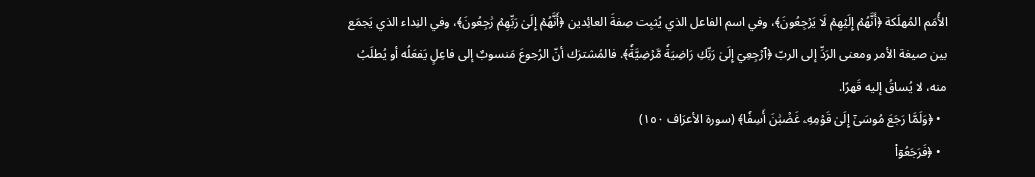الأُمَم المُهلَكة ﴿أَنَّهُمۡ إِلَيۡهِمۡ لَا يَرۡجِعُونَ﴾، وفي اسم الفاعل الذي يُثبِت صِفةَ العائِدين ﴿أَنَّهُمۡ إِلَىٰ رَبِّهِمۡ رَٰجِعُونَ﴾، وفي النِداء الذي يَجمَع بين صيغة الأمر ومعنى الرَدِّ إلى الربّ ﴿ٱرۡجِعِيٓ إِلَىٰ رَبِّكِ رَاضِيَةٗ مَّرۡضِيَّةٗ﴾. فالمُشترَك أنّ الرُجوعَ مَنسوبٌ إلى فاعِلٍ يَفعَلُه أو يُطلَبُ منه، لا يُساقُ إليه قَهرًا.
  • ﴿وَلَمَّا رَجَعَ مُوسَىٰٓ إِلَىٰ قَوۡمِهِۦ غَضۡبَٰنَ أَسِفٗا﴾ (سورة الأعرَاف ١٥٠)
  • ﴿فَرَجَعُوٓاْ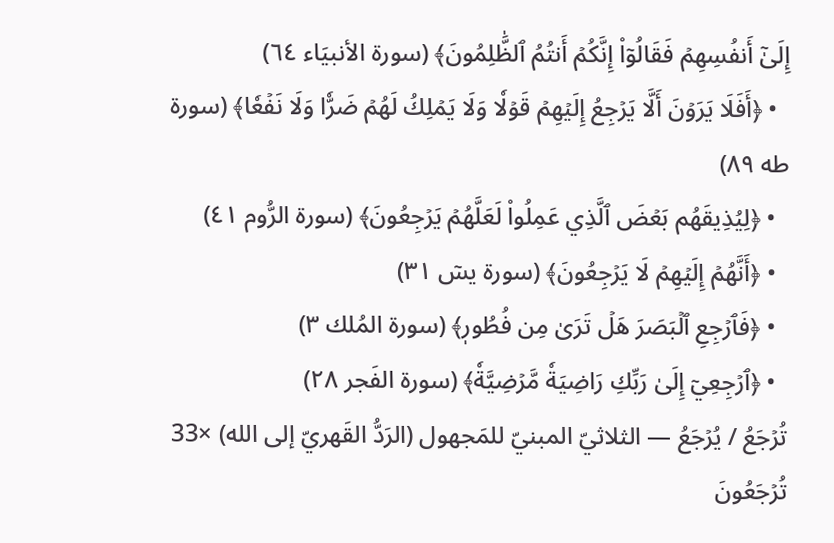إِلَىٰٓ أَنفُسِهِمۡ فَقَالُوٓاْ إِنَّكُمۡ أَنتُمُ ٱلظَّٰلِمُونَ﴾ (سورة الأنبيَاء ٦٤)
  • ﴿أَفَلَا يَرَوۡنَ أَلَّا يَرۡجِعُ إِلَيۡهِمۡ قَوۡلٗا وَلَا يَمۡلِكُ لَهُمۡ ضَرّٗا وَلَا نَفۡعٗا﴾ (سورة طه ٨٩)
  • ﴿لِيُذِيقَهُم بَعۡضَ ٱلَّذِي عَمِلُواْ لَعَلَّهُمۡ يَرۡجِعُونَ﴾ (سورة الرُّوم ٤١)
  • ﴿أَنَّهُمۡ إِلَيۡهِمۡ لَا يَرۡجِعُونَ﴾ (سورة يسٓ ٣١)
  • ﴿فَٱرۡجِعِ ٱلۡبَصَرَ هَلۡ تَرَىٰ مِن فُطُورٖ﴾ (سورة المُلك ٣)
  • ﴿ٱرۡجِعِيٓ إِلَىٰ رَبِّكِ رَاضِيَةٗ مَّرۡضِيَّةٗ﴾ (سورة الفَجر ٢٨)
تُرۡجَعُ / يُرۡجَعُ — الثلاثيّ المبنيّ للمَجهول (الرَدُّ القَهريّ إلى الله) ×33
تُرۡجَعُونَ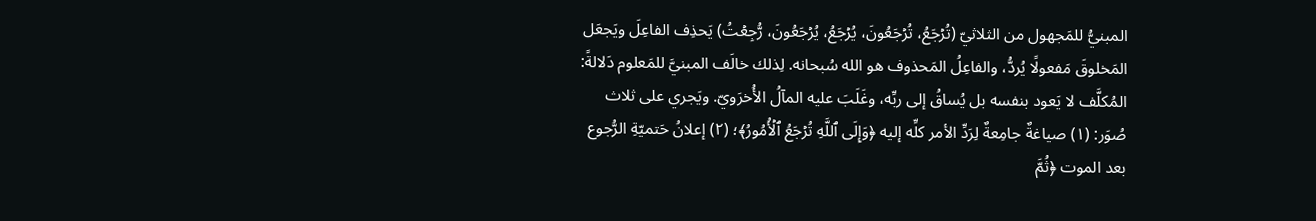المبنيُّ للمَجهول من الثلاثيّ (تُرۡجَعُ، تُرۡجَعُونَ، يُرۡجَعُ، يُرۡجَعُونَ، رُّجِعۡتُ) يَحذِف الفاعِلَ ويَجعَل المَخلوقَ مَفعولًا يُردُّ، والفاعِلُ المَحذوف هو الله سُبحانه. لِذلك خالَف المبنيَّ للمَعلوم دَلالةً: المُكلَّف لا يَعود بنفسه بل يُساقُ إلى ربِّه، وغَلَبَ عليه المآلُ الأُخرَويّ. ويَجري على ثلاث صُوَر: (١) صياغةٌ جامِعةٌ لِرَدِّ الأمر كلِّه إليه ﴿وَإِلَى ٱللَّهِ تُرۡجَعُ ٱلۡأُمُورُ﴾؛ (٢) إعلانُ حَتميّةِ الرُّجوع بعد الموت ﴿ثُمَّ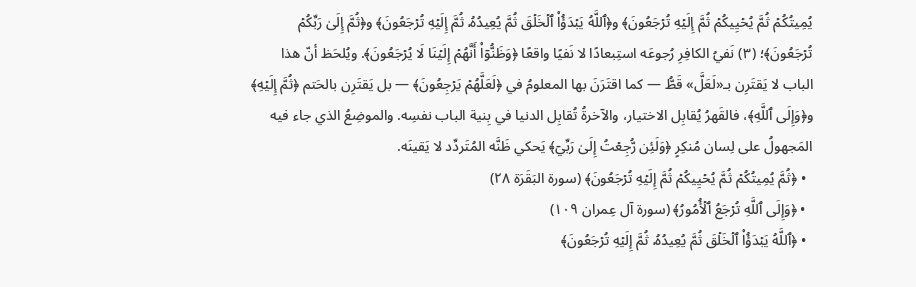يُمِيتُكُمۡ ثُمَّ يُحۡيِيكُمۡ ثُمَّ إِلَيۡهِ تُرۡجَعُونَ﴾ و﴿ٱللَّهُ يَبۡدَؤُاْ ٱلۡخَلۡقَ ثُمَّ يُعِيدُهُۥ ثُمَّ إِلَيۡهِ تُرۡجَعُونَ﴾ و﴿ثُمَّ إِلَىٰ رَبِّكُمۡ تُرۡجَعُونَ﴾؛ (٣) نَفيُ الكافِرِ رُجوعَه استِبعادًا لا نَفيًا واقعًا ﴿وَظَنُّوٓاْ أَنَّهُمۡ إِلَيۡنَا لَا يُرۡجَعُونَ﴾. ويُلحَظ أنّ هذا الباب لا يَقتَرِن بـ«لَعَلَّ» قَطُّ — كما اقتَرَنَ بها المعلومُ في ﴿لَعَلَّهُمۡ يَرۡجِعُونَ﴾ — بل يَقتَرِن بالحَتم ﴿ثُمَّ إِلَيۡهِ﴾ و﴿وَإِلَى ٱللَّهِ﴾، فالقَهرُ يُقابِل الاختيار، والآخرةُ تُقابِل الدنيا في بِنية الباب نفسِه. والموضِعُ الذي جاء فيه المَجهولُ على لِسان مُنكِرٍ ﴿وَلَئِن رُّجِعۡتُ إِلَىٰ رَبِّيٓ﴾ يَحكي ظَنَّه المُتَردِّد لا يَقينَه.
  • ﴿ثُمَّ يُمِيتُكُمۡ ثُمَّ يُحۡيِيكُمۡ ثُمَّ إِلَيۡهِ تُرۡجَعُونَ﴾ (سورة البَقَرَة ٢٨)
  • ﴿وَإِلَى ٱللَّهِ تُرۡجَعُ ٱلۡأُمُورُ﴾ (سورة آل عِمران ١٠٩)
  • ﴿ٱللَّهُ يَبۡدَؤُاْ ٱلۡخَلۡقَ ثُمَّ يُعِيدُهُۥ ثُمَّ إِلَيۡهِ تُرۡجَعُونَ﴾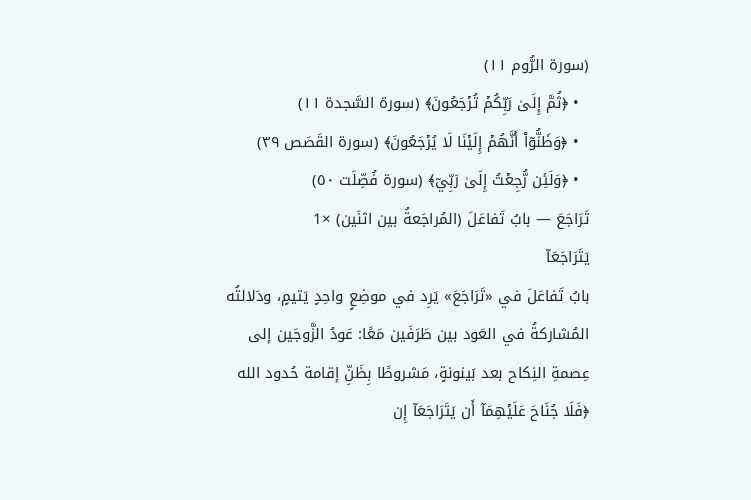(سورة الرُّوم ١١)
  • ﴿ثُمَّ إِلَىٰ رَبِّكُمۡ تُرۡجَعُونَ﴾ (سورة السَّجدة ١١)
  • ﴿وَظَنُّوٓاْ أَنَّهُمۡ إِلَيۡنَا لَا يُرۡجَعُونَ﴾ (سورة القَصَص ٣٩)
  • ﴿وَلَئِن رُّجِعۡتُ إِلَىٰ رَبِّيٓ﴾ (سورة فُصِّلَت ٥٠)
تَرَاجَعَ — بابُ تَفاعَلَ (المُراجَعةُ بين اثنَين) ×1
يَتَرَاجَعَآ
بابُ تَفاعَلَ في «تَرَاجَعَ» يَرِد في موضِعٍ واحِدٍ يَتيمٍ، ودَلالتُه المُشاركةُ في العَود بين طَرَفَين مَعًا: عَودُ الزَّوجَين إلى عِصمةِ النِكاح بعد بَينونةٍ، مَشروطًا بِظَنِّ إقامة حُدود الله ﴿فَلَا جُنَاحَ عَلَيۡهِمَآ أَن يَتَرَاجَعَآ إِن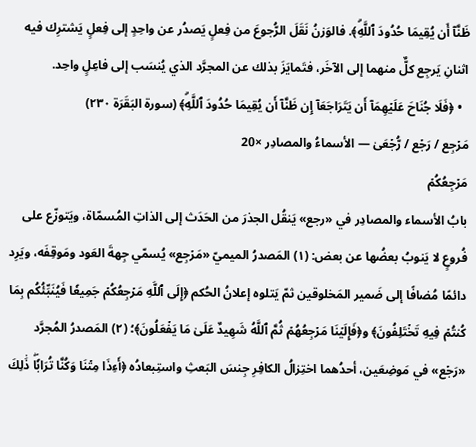ظَنَّآ أَن يُقِيمَا حُدُودَ ٱللَّهِۗ﴾. فالوَزنُ نَقَلَ الرُّجوعَ من فِعلٍ يَصدُر عن واحِدٍ إلى فِعلٍ يَشترِك فيه اثنانِ يَرجِع كلٌّ منهما إلى الآخَر، فتَمايَزَ بذلك عن المجرَّد الذي يُنسَب إلى فاعِلٍ واحِد.
  • ﴿فَلَا جُنَاحَ عَلَيۡهِمَآ أَن يَتَرَاجَعَآ إِن ظَنَّآ أَن يُقِيمَا حُدُودَ ٱللَّهِۗ﴾ (سورة البَقَرَة ٢٣٠)
مَرۡجِع / رَجۡع / رُّجۡعَىٰ — الأسماءُ والمصادِر ×20
مَرۡجِعُكُمۡ
بابُ الأسماء والمصادِر في «رجع» يَنقُل الجذرَ من الحَدَث إلى الذاتِ المُسمّاة، ويَتوزّع على فُروعٍ لا يَنوبُ بعضُها عن بعض: (١) المَصدرُ الميميّ «مَرۡجِع» يُسمّي جِهةَ العَود ومَوقِفَه، ويَرِد دائمًا مُضافًا إلى ضَمير المَخلوقين ثمّ يَتلوه إعلانُ الحُكم ﴿إِلَى ٱللَّهِ مَرۡجِعُكُمۡ جَمِيعٗا فَيُنَبِّئُكُم بِمَا كُنتُمۡ فِيهِ تَخۡتَلِفُونَ﴾ و﴿فَإِلَيۡنَا مَرۡجِعُهُمۡ ثُمَّ ٱللَّهُ شَهِيدٌ عَلَىٰ مَا يَفۡعَلُونَ﴾؛ (٢) المَصدرُ المُجرَّد «رَجۡع» في مَوضِعَين، أحدُهما اختِزالُ الكافِرِ جِنسَ البَعثِ واستِبعادُه ﴿أَءِذَا مِتۡنَا وَكُنَّا تُرَابٗاۖ ذَٰلِكَ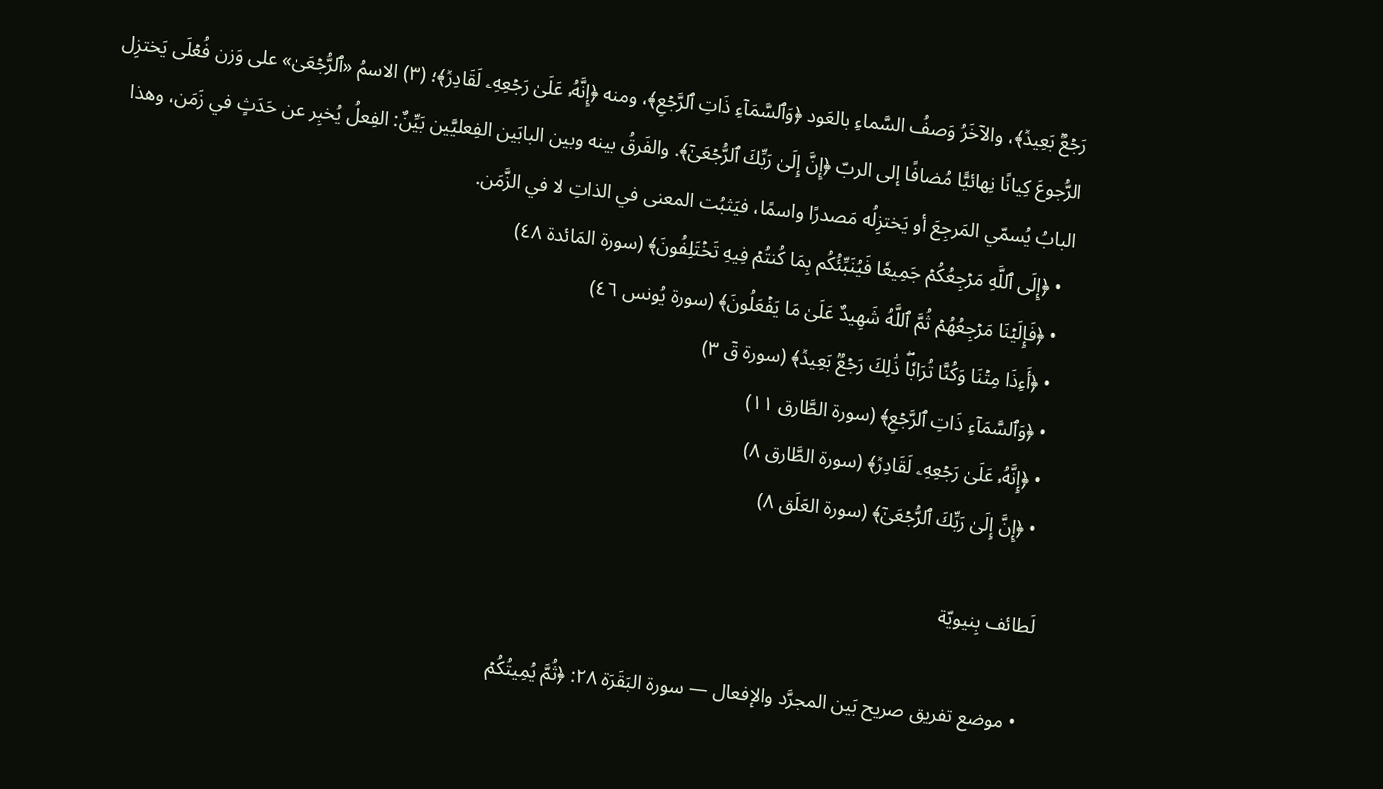رَجۡعُۢ بَعِيدٞ﴾، والآخَرُ وَصفُ السَّماءِ بالعَود ﴿وَٱلسَّمَآءِ ذَاتِ ٱلرَّجۡعِ﴾، ومنه ﴿إِنَّهُۥ عَلَىٰ رَجۡعِهِۦ لَقَادِرٞ﴾؛ (٣) الاسمُ «ٱلرُّجۡعَىٰ» على وَزن فُعۡلَى يَختزِل الرُّجوعَ كِيانًا نِهائيًّا مُضافًا إلى الربّ ﴿إِنَّ إِلَىٰ رَبِّكَ ٱلرُّجۡعَىٰٓ﴾. والفَرقُ بينه وبين البابَين الفِعليَّين بَيِّنٌ: الفِعلُ يُخبِر عن حَدَثٍ في زَمَن، وهذا البابُ يُسمّي المَرجِعَ أو يَختزِلُه مَصدرًا واسمًا، فيَثبُت المعنى في الذاتِ لا في الزَّمَن.
  • ﴿إِلَى ٱللَّهِ مَرۡجِعُكُمۡ جَمِيعٗا فَيُنَبِّئُكُم بِمَا كُنتُمۡ فِيهِ تَخۡتَلِفُونَ﴾ (سورة المَائدة ٤٨)
  • ﴿فَإِلَيۡنَا مَرۡجِعُهُمۡ ثُمَّ ٱللَّهُ شَهِيدٌ عَلَىٰ مَا يَفۡعَلُونَ﴾ (سورة يُونس ٤٦)
  • ﴿أَءِذَا مِتۡنَا وَكُنَّا تُرَابٗاۖ ذَٰلِكَ رَجۡعُۢ بَعِيدٞ﴾ (سورة قٓ ٣)
  • ﴿وَٱلسَّمَآءِ ذَاتِ ٱلرَّجۡعِ﴾ (سورة الطَّارق ١١)
  • ﴿إِنَّهُۥ عَلَىٰ رَجۡعِهِۦ لَقَادِرٞ﴾ (سورة الطَّارق ٨)
  • ﴿إِنَّ إِلَىٰ رَبِّكَ ٱلرُّجۡعَىٰٓ﴾ (سورة العَلَق ٨)

لَطائف بِنيويّة

  • موضع تفريق صريح بَين المجرَّد والإفعال — سورة البَقَرَة ٢٨: ﴿ثُمَّ يُمِيتُكُمۡ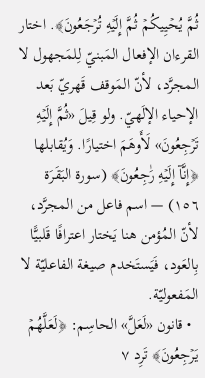ثُمَّ يُحۡيِيكُمۡ ثُمَّ إِلَيۡهِ تُرۡجَعُونَ﴾. اختار القرءان الإفعال المَبنيّ لِلمَجهول لا المجرَّد، لأنّ المَوقف قَهريّ بَعد الإحياء الإلَهيّ. ولو قِيلَ «ثُمَّ إِلَيۡهِ تَرۡجِعُونَ» لَأَوهَمَ اختيارًا. وَيُقابلها ﴿إِنَّآ إِلَيۡهِ رَٰجِعُونَ﴾ (سورة البَقَرَة ١٥٦) — اسم فاعل من المجرَّد، لأنّ المُؤمن هنا يَختار اعترافًا قَلبيًّا بِالعَود، فَيَستَخدم صيغة الفاعليّة لا المَفعوليّة.
  • قانون «لَعَلَّ» الحاسِم: ﴿لَعَلَّهُمۡ يَرۡجِعُونَ﴾ تَرِد ٧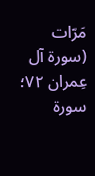مَرّات (سورة آل عِمران ٧٢؛ سورة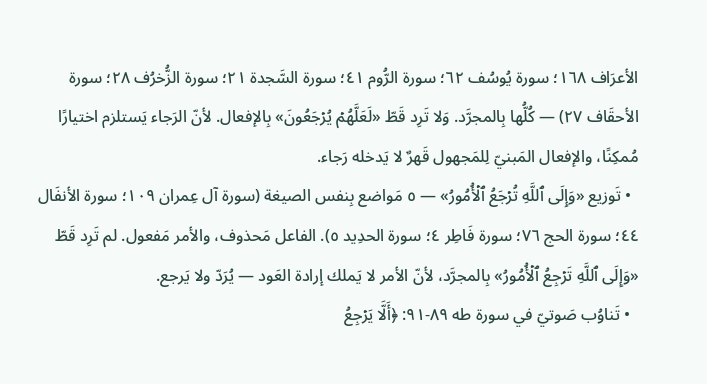الأعرَاف ١٦٨؛ سورة يُوسُف ٦٢؛ سورة الرُّوم ٤١؛ سورة السَّجدة ٢١؛ سورة الزُّخرُف ٢٨؛ سورة الأحقَاف ٢٧) — كُلُّها بِالمجرَّد. وَلا تَرِد قَطّ «لَعَلَّهُمۡ يُرۡجَعُونَ» بِالإفعال. لأنّ الرَجاء يَستلزم اختيارًا مُمكِنًا، والإفعال المَبنيّ لِلمَجهول قَهرٌ لا يَدخله رَجاء.
  • تَوزيع «وَإِلَى ٱللَّهِ تُرۡجَعُ ٱلۡأُمُورُ» — ٥ مَواضع بِنفس الصيغة (سورة آل عِمران ١٠٩؛ سورة الأنفَال ٤٤؛ سورة الحج ٧٦؛ سورة فَاطِر ٤؛ سورة الحدِيد ٥). الفاعل مَحذوف، والأمر مَفعول. لم تَرِد قَطّ «وَإِلَى ٱللَّهِ تَرۡجِعُ ٱلۡأُمُورُ» بِالمجرَّد، لأنّ الأمر لا يَملك إرادة العَود — يُرَدّ ولا يَرجع.
  • تَناوُب صَوتيّ في سورة طه ٨٩-٩١: ﴿أَلَّا يَرۡجِعُ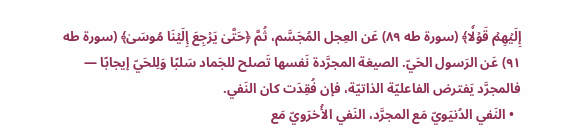إِلَيۡهِمۡ قَوۡلٗا﴾ (سورة طه ٨٩) عَن العِجل المُجَسَّم، ثُمَّ ﴿حَتَّىٰ يَرۡجِعَ إِلَيۡنَا مُوسَىٰ﴾ (سورة طه ٩١) عَن الرَسول الحَيّ. الصيغة المجرَّدة نَفسها تَصلح للجَماد سَلبًا وَلِلحَيّ إيجابًا — فالمجرَّد يَفترض الفاعليّة الذاتيّة، فإن فُقِدَت كان النَفي.
  • النَفي الدُنيَويّ مَع المجرَّد، النَفي الأُخرَويّ مَع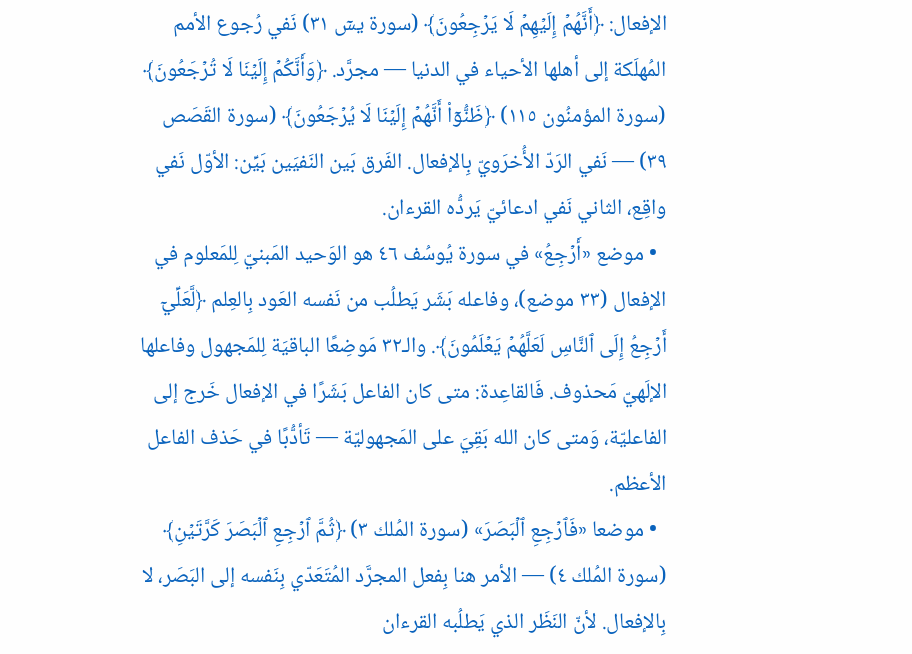الإفعال: ﴿أَنَّهُمۡ إِلَيۡهِمۡ لَا يَرۡجِعُونَ﴾ (سورة يسٓ ٣١) نَفي رُجوع الأمم المُهلَكة إلى أهلها الأحياء في الدنيا — مجرَّد. ﴿وَأَنَّكُمۡ إِلَيۡنَا لَا تُرۡجَعُونَ﴾ (سورة المؤمنُون ١١٥) ﴿ظَنُّوٓاْ أَنَّهُمۡ إِلَيۡنَا لَا يُرۡجَعُونَ﴾ (سورة القَصَص ٣٩) — نَفي الرَدّ الأُخرَويّ بِالإفعال. الفَرق بَين النَفيَين بَيِّن: الأوّل نَفي واقِع، الثاني نَفي ادعائيّ يَردُّه القرءان.
  • موضع «أَرۡجِعُ» في سورة يُوسُف ٤٦ هو الوَحيد المَبنيّ لِلمَعلوم في الإفعال (٣٣ موضع)، وفاعله بَشَر يَطلُب من نَفسه العَود بِالعِلم ﴿لَّعَلِّيٓ أَرۡجِعُ إِلَى ٱلنَّاسِ لَعَلَّهُمۡ يَعۡلَمُونَ﴾. والـ٣٢ مَوضِعًا الباقيَة لِلمَجهول وفاعلها الإلَهيّ مَحذوف. فَالقاعِدة: متى كان الفاعل بَشَرًا في الإفعال خَرج إلى الفاعليّة، وَمتى كان الله بَقِيَ على المَجهوليّة — تَأدُّبًا في حَذف الفاعل الأعظم.
  • موضعا «فَٱرۡجِعِ ٱلۡبَصَرَ» (سورة المُلك ٣) ﴿ثُمَّ ٱرۡجِعِ ٱلۡبَصَرَ كَرَّتَيۡنِ﴾ (سورة المُلك ٤) — الأمر هنا بِفعل المجرَّد المُتَعَدّي بِنَفسه إلى البَصَر، لا بِالإفعال. لأنّ النَظَر الذي يَطلُبه القرءان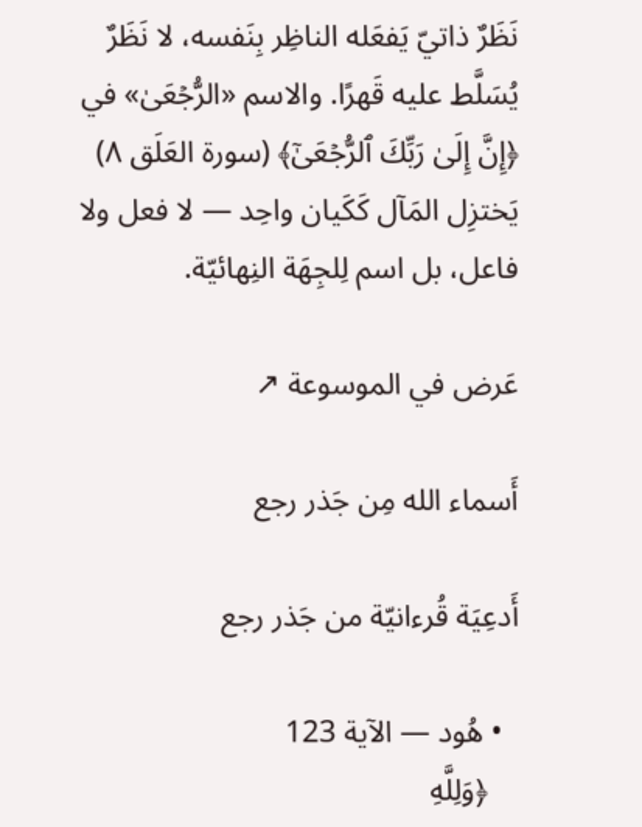نَظَرٌ ذاتيّ يَفعَله الناظِر بِنَفسه، لا نَظَرٌ يُسَلَّط عليه قَهرًا. والاسم «الرُّجۡعَىٰ» في ﴿إِنَّ إِلَىٰ رَبِّكَ ٱلرُّجۡعَىٰٓ﴾ (سورة العَلَق ٨) يَختزِل المَآل كَكَيان واحِد — لا فعل ولا فاعل، بل اسم لِلجِهَة النِهائيّة.

عَرض في الموسوعة ↗

أَسماء الله مِن جَذر رجع

أَدعِيَة قُرءانيّة من جَذر رجع

  • هُود — الآية 123
    ﴿وَلِلَّهِ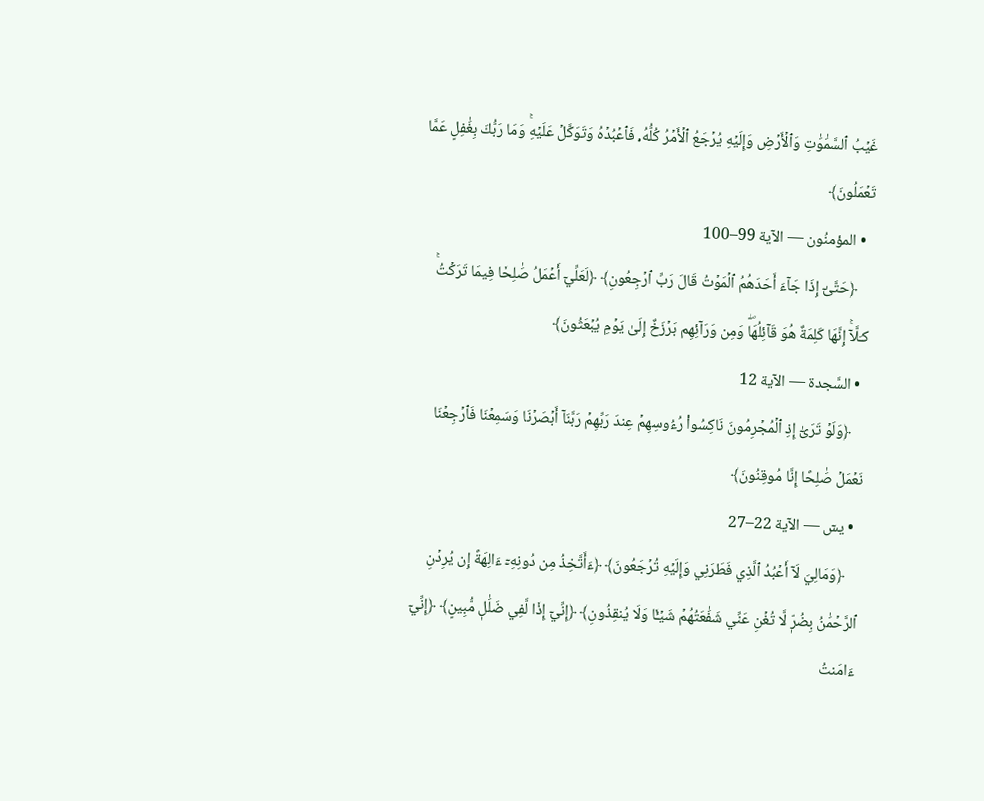غَيۡبُ ٱلسَّمَٰوَٰتِ وَٱلۡأَرۡضِ وَإِلَيۡهِ يُرۡجَعُ ٱلۡأَمۡرُ كُلُّهُۥ فَٱعۡبُدۡهُ وَتَوَكَّلۡ عَلَيۡهِۚ وَمَا رَبُّكَ بِغَٰفِلٍ عَمَّا تَعۡمَلُونَ﴾
  • المؤمنُون — الآية 99–100
    ﴿حَتَّىٰٓ إِذَا جَآءَ أَحَدَهُمُ ٱلۡمَوۡتُ قَالَ رَبِّ ٱرۡجِعُونِ﴾ ﴿لَعَلِّيٓ أَعۡمَلُ صَٰلِحٗا فِيمَا تَرَكۡتُۚ كـَلَّآۚ إِنَّهَا كَلِمَةٌ هُوَ قَآئِلُهَاۖ وَمِن وَرَآئِهِم بَرۡزَخٌ إِلَىٰ يَوۡمِ يُبۡعَثُونَ﴾
  • السَّجدة — الآية 12
    ﴿وَلَوۡ تَرَىٰٓ إِذِ ٱلۡمُجۡرِمُونَ نَاكِسُواْ رُءُوسِهِمۡ عِندَ رَبِّهِمۡ رَبَّنَآ أَبۡصَرۡنَا وَسَمِعۡنَا فَٱرۡجِعۡنَا نَعۡمَلۡ صَٰلِحًا إِنَّا مُوقِنُونَ﴾
  • يسٓ — الآية 22–27
    ﴿وَمَالِيَ لَآ أَعۡبُدُ ٱلَّذِي فَطَرَنِي وَإِلَيۡهِ تُرۡجَعُونَ﴾ ﴿ءَأَتَّخِذُ مِن دُونِهِۦٓ ءَالِهَةً إِن يُرِدۡنِ ٱلرَّحۡمَٰنُ بِضُرّٖ لَّا تُغۡنِ عَنِّي شَفَٰعَتُهُمۡ شَيۡـٔٗا وَلَا يُنقِذُونِ﴾ ﴿إِنِّيٓ إِذٗا لَّفِي ضَلَٰلٖ مُّبِينٍ﴾ ﴿إِنِّيٓ ءَامَنتُ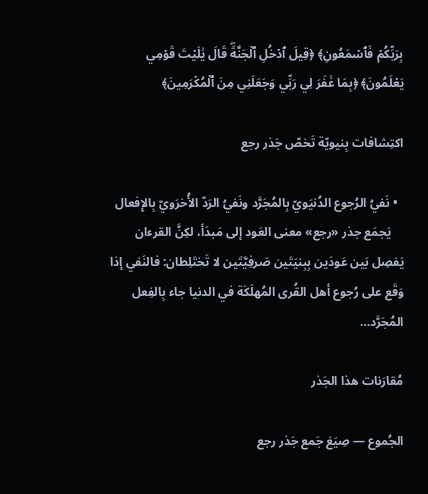بِرَبِّكُمۡ فَٱسۡمَعُونِ﴾ ﴿قِيلَ ٱدۡخُلِ ٱلۡجَنَّةَۖ قَالَ يَٰلَيۡتَ قَوۡمِي يَعۡلَمُونَ﴾ ﴿بِمَا غَفَرَ لِي رَبِّي وَجَعَلَنِي مِنَ ٱلۡمُكۡرَمِينَ﴾

اكتِشافات بِنيويّة تَخصّ جَذر رجع

  • نَفيُ الرُجوع الدُنيَويّ بِالمُجَرَّد ونَفيُ الرَدّ الأُخرَويّ بِالإِفعال
    يَجمَع جذر «رجع» معنى العَود إلى مَبدَأ، لكِنَّ القرءان يَفصِل بَين عَودَين بِبِنيَتَين صَرفِيَّتَين لا تَختَلِطان: فالنَفي إذا وَقَع على رُجوع أهل القُرى المُهلَكَة في الدنيا جاء بِالفِعل المُجَرَّد…

مُقارَنات هذا الجَذر

الجُموع — صِيَغ جَمع جَذر رجع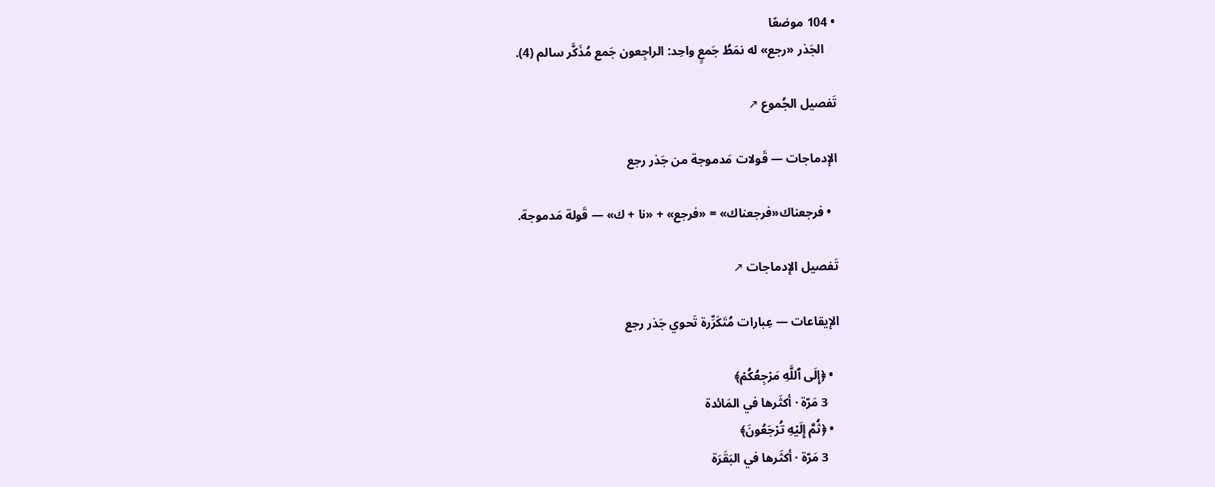• 104 موضعًا
    الجَذر «رجع» له نمَطُ جَمعٍ واحِد: الراجِعون جَمع مُذَكَّر سالم (4).

تَفصيل الجُموع ↗

الإدماجات — قَولات مَدموجة من جَذر رجع

  • فرجعناك«فرجعناك» = «فرجع» + «نا + ك» — قَولة مَدموجة.

تَفصيل الإدماجات ↗

الإيقاعات — عِبارات مُتَكَرِّرة تَحوي جَذر رجع

  • ﴿إِلَى ٱللَّهِ مَرۡجِعُكُمۡ﴾
    3 مَرّة · أكثَرها في المَائدة
  • ﴿ثُمَّ إِلَيۡهِ تُرۡجَعُونَ﴾
    3 مَرّة · أكثَرها في البَقَرَة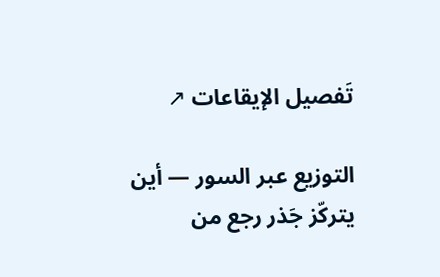تَفصيل الإيقاعات ↗

التوزيع عبر السور — أين يتركّز جَذر رجع من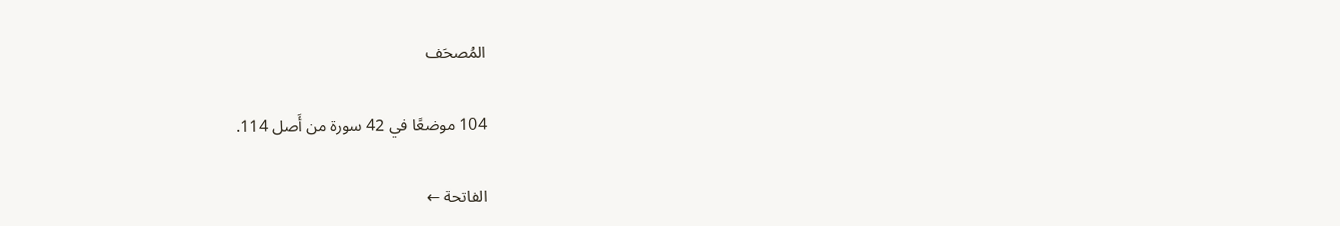المُصحَف

104 موضعًا في 42 سورة من أَصل 114.

الفاتحة ←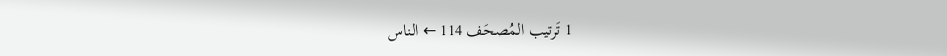1 تَرتيب المُصحَف 114 ← الناس